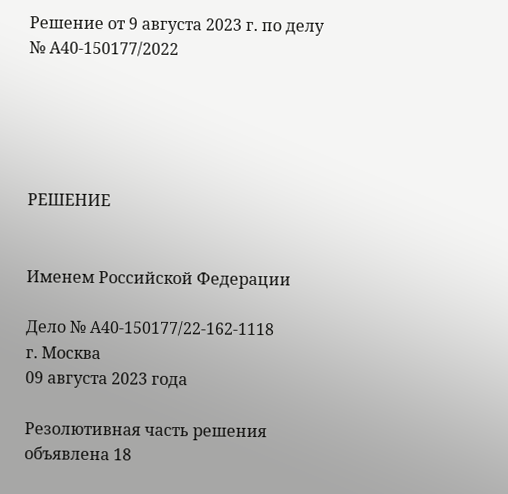Решение от 9 августа 2023 г. по делу № А40-150177/2022





РЕШЕНИЕ


Именем Российской Федерации

Дело № А40-150177/22-162-1118
г. Москва
09 августа 2023 года

Резолютивная часть решения объявлена 18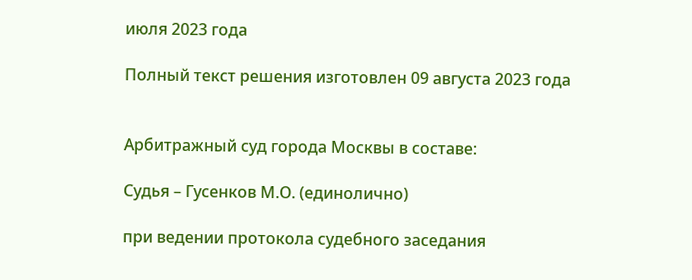июля 2023 года

Полный текст решения изготовлен 09 августа 2023 года


Арбитражный суд города Москвы в составе:

Судья – Гусенков М.О. (единолично)

при ведении протокола судебного заседания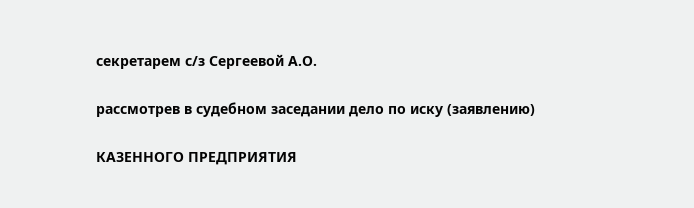секретарем с/з Сергеевой А.О.

рассмотрев в судебном заседании дело по иску (заявлению)

КАЗЕННОГО ПРЕДПРИЯТИЯ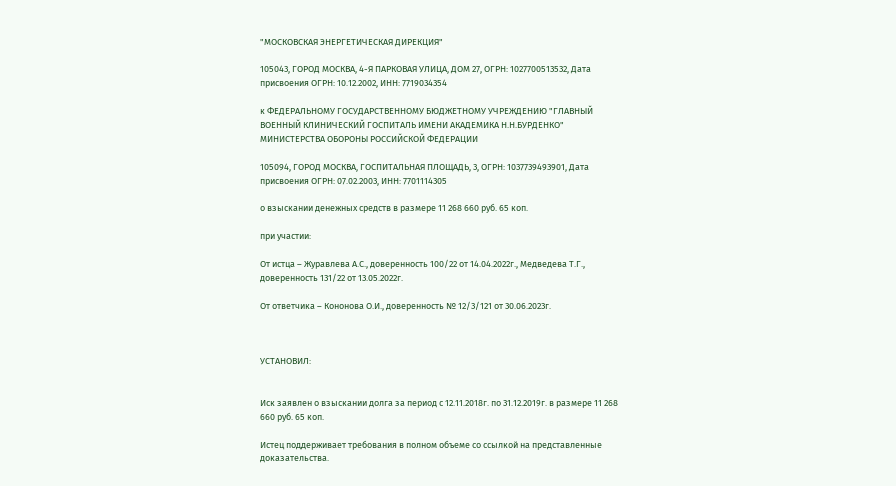"МОСКОВСКАЯ ЭНЕРГЕТИЧЕСКАЯ ДИРЕКЦИЯ"

105043, ГОРОД МОСКВА, 4-Я ПАРКОВАЯ УЛИЦА, ДОМ 27, ОГРН: 1027700513532, Дата присвоения ОГРН: 10.12.2002, ИНН: 7719034354

к ФЕДЕРАЛЬНОМУ ГОСУДАРСТВЕННОМУ БЮДЖЕТНОМУ УЧРЕЖДЕНИЮ "ГЛАВНЫЙ ВОЕННЫЙ КЛИНИЧЕСКИЙ ГОСПИТАЛЬ ИМЕНИ АКАДЕМИКА Н.Н.БУРДЕНКО" МИНИСТЕРСТВА ОБОРОНЫ РОССИЙСКОЙ ФЕДЕРАЦИИ

105094, ГОРОД МОСКВА, ГОСПИТАЛЬНАЯ ПЛОЩАДЬ, 3, ОГРН: 1037739493901, Дата присвоения ОГРН: 07.02.2003, ИНН: 7701114305

о взыскании денежных средств в размере 11 268 660 руб. 65 коп.

при участии:

От истца – Журавлева А.С., доверенность 100/22 от 14.04.2022г., Медведева Т.Г., доверенность 131/22 от 13.05.2022г.

От ответчика – Кононова О.И., доверенность № 12/3/121 от 30.06.2023г.



УСТАНОВИЛ:


Иск заявлен о взыскании долга за период с 12.11.2018г. по 31.12.2019г. в размере 11 268 660 руб. 65 коп.

Истец поддерживает требования в полном объеме со ссылкой на представленные доказательства.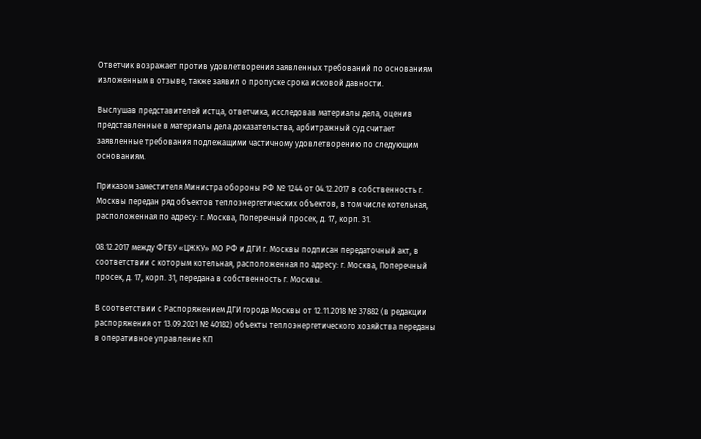Ответчик возражает против удовлетворения заявленных требований по основаниям изложенным в отзыве, также заявил о пропуске срока исковой давности.

Выслушав представителей истца, ответчика, исследовав материалы дела, оценив представленные в материалы дела доказательства, арбитражный суд считает заявленные требования подлежащими частичному удовлетворению по следующим основаниям.

Приказом заместителя Министра обороны РФ № 1244 от 04.12.2017 в собственность г. Москвы передан ряд объектов теплоэнергетических объектов, в том числе котельная, расположенная по адресу: г. Москва, Поперечный просек, д. 17, корп. 31.

08.12.2017 между ФГБУ «ЦЖКУ» МО РФ и ДГИ г. Москвы подписан передаточный акт, в соответствии с которым котельная, расположенная по адресу: г. Москва, Поперечный просек, д. 17, корп. 31, передана в собственность г. Москвы.

В соответствии с Распоряжением ДГИ города Москвы от 12.11.2018 № 37882 (в редакции распоряжения от 13.09.2021 № 40182) объекты теплоэнергетического хозяйства переданы в оперативное управление КП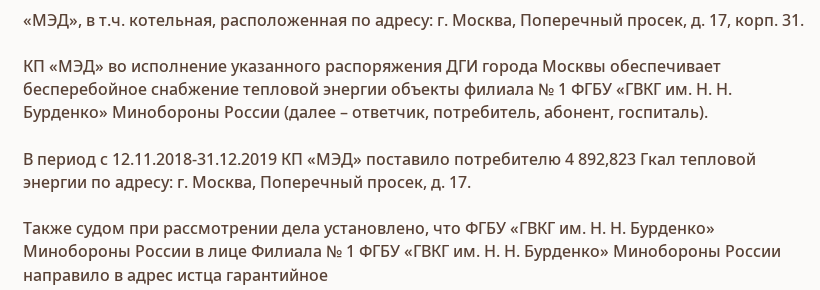«МЭД», в т.ч. котельная, расположенная по адресу: г. Москва, Поперечный просек, д. 17, корп. 31.

КП «МЭД» во исполнение указанного распоряжения ДГИ города Москвы обеспечивает бесперебойное снабжение тепловой энергии объекты филиала № 1 ФГБУ «ГВКГ им. Н. Н. Бурденко» Минобороны России (далее – ответчик, потребитель, абонент, госпиталь).

В период с 12.11.2018-31.12.2019 КП «МЭД» поставило потребителю 4 892,823 Гкал тепловой энергии по адресу: г. Москва, Поперечный просек, д. 17.

Также судом при рассмотрении дела установлено, что ФГБУ «ГВКГ им. Н. Н. Бурденко» Минобороны России в лице Филиала № 1 ФГБУ «ГВКГ им. Н. Н. Бурденко» Минобороны России направило в адрес истца гарантийное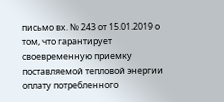письмо вх. № 243 от 15.01.2019 о том, что гарантирует своевременную приемку поставляемой тепловой энергии оплату потребленного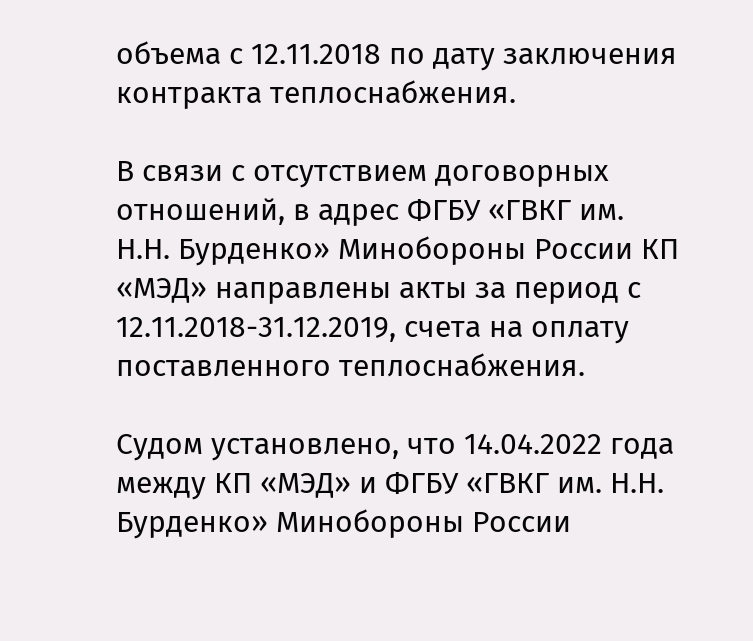объема с 12.11.2018 по дату заключения контракта теплоснабжения.

В связи с отсутствием договорных отношений, в адрес ФГБУ «ГВКГ им. Н.Н. Бурденко» Минобороны России КП «МЭД» направлены акты за период с 12.11.2018-31.12.2019, счета на оплату поставленного теплоснабжения.

Судом установлено, что 14.04.2022 года между КП «МЭД» и ФГБУ «ГВКГ им. Н.Н. Бурденко» Минобороны России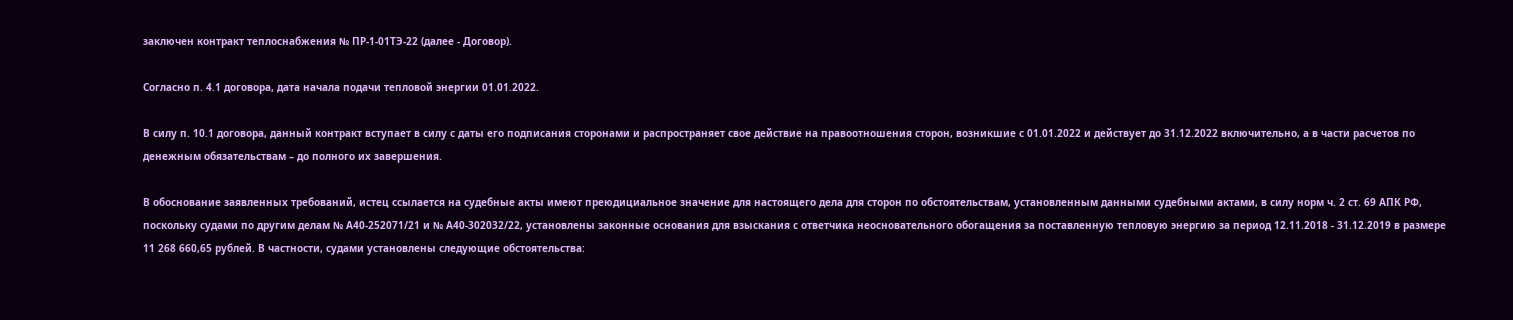заключен контракт теплоснабжения № ПР-1-01ТЭ-22 (далее - Договор).

Согласно п. 4.1 договора, дата начала подачи тепловой энергии 01.01.2022.

В силу п. 10.1 договора, данный контракт вступает в силу с даты его подписания сторонами и распространяет свое действие на правоотношения сторон, возникшие с 01.01.2022 и действует до 31.12.2022 включительно, а в части расчетов по денежным обязательствам – до полного их завершения.

В обоснование заявленных требований, истец ссылается на судебные акты имеют преюдициальное значение для настоящего дела для сторон по обстоятельствам, установленным данными судебными актами, в силу норм ч. 2 ст. 69 АПК РФ, поскольку судами по другим делам № А40-252071/21 и № А40-302032/22, установлены законные основания для взыскания с ответчика неосновательного обогащения за поставленную тепловую энергию за период 12.11.2018 - 31.12.2019 в размере 11 268 660,65 рублей. В частности, судами установлены следующие обстоятельства: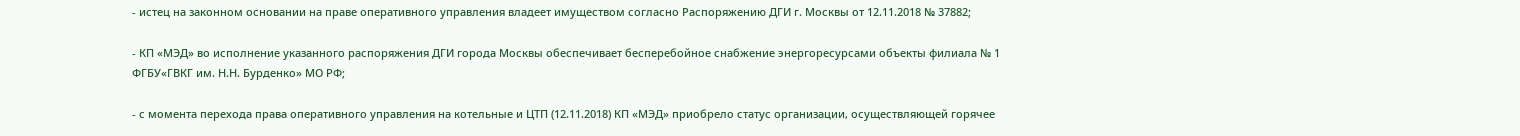- истец на законном основании на праве оперативного управления владеет имуществом согласно Распоряжению ДГИ г. Москвы от 12.11.2018 № 37882;

- КП «МЭД» во исполнение указанного распоряжения ДГИ города Москвы обеспечивает бесперебойное снабжение энергоресурсами объекты филиала № 1 ФГБУ«ГВКГ им. Н.Н. Бурденко» МО РФ;

- с момента перехода права оперативного управления на котельные и ЦТП (12.11.2018) КП «МЭД» приобрело статус организации, осуществляющей горячее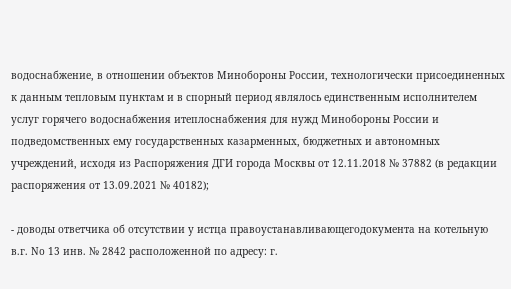водоснабжение, в отношении объектов Минобороны России, технологически присоединенных к данным тепловым пунктам и в спорный период являлось единственным исполнителем услуг горячего водоснабжения итеплоснабжения для нужд Минобороны России и подведомственных ему государственных казарменных, бюджетных и автономных учреждений, исходя из Распоряжения ДГИ города Москвы от 12.11.2018 № 37882 (в редакции распоряжения от 13.09.2021 № 40182);

- доводы ответчика об отсутствии у истца правоустанавливающегодокумента на котельную в.г. No 13 инв. № 2842 расположенной по адресу: г.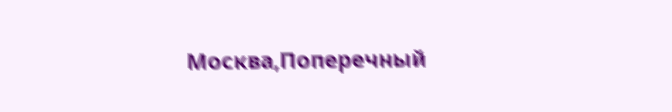Москва,Поперечный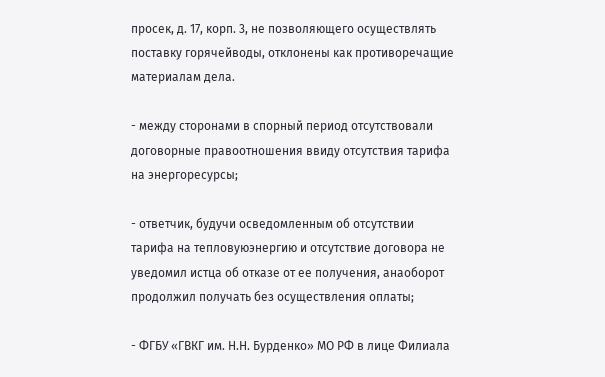просек, д. 17, корп. 3, не позволяющего осуществлять поставку горячейводы, отклонены как противоречащие материалам дела.

- между сторонами в спорный период отсутствовали договорные правоотношения ввиду отсутствия тарифа на энергоресурсы;

- ответчик, будучи осведомленным об отсутствии тарифа на тепловуюэнергию и отсутствие договора не уведомил истца об отказе от ее получения, анаоборот продолжил получать без осуществления оплаты;

- ФГБУ «ГВКГ им. Н.Н. Бурденко» МО РФ в лице Филиала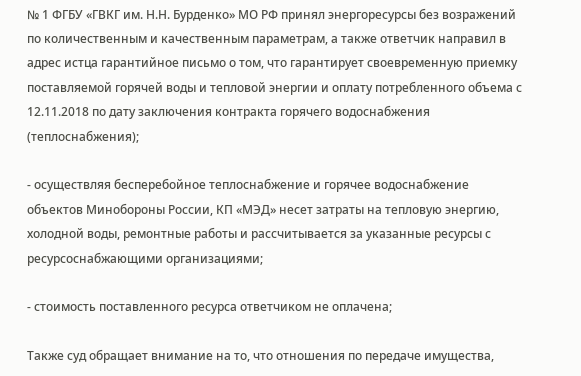№ 1 ФГБУ «ГВКГ им. Н.Н. Бурденко» МО РФ принял энергоресурсы без возражений по количественным и качественным параметрам, а также ответчик направил в адрес истца гарантийное письмо о том, что гарантирует своевременную приемку поставляемой горячей воды и тепловой энергии и оплату потребленного объема с 12.11.2018 по дату заключения контракта горячего водоснабжения (теплоснабжения);

- осуществляя бесперебойное теплоснабжение и горячее водоснабжение объектов Минобороны России, КП «МЭД» несет затраты на тепловую энергию, холодной воды, ремонтные работы и рассчитывается за указанные ресурсы с ресурсоснабжающими организациями;

- стоимость поставленного ресурса ответчиком не оплачена;

Также суд обращает внимание на то, что отношения по передаче имущества,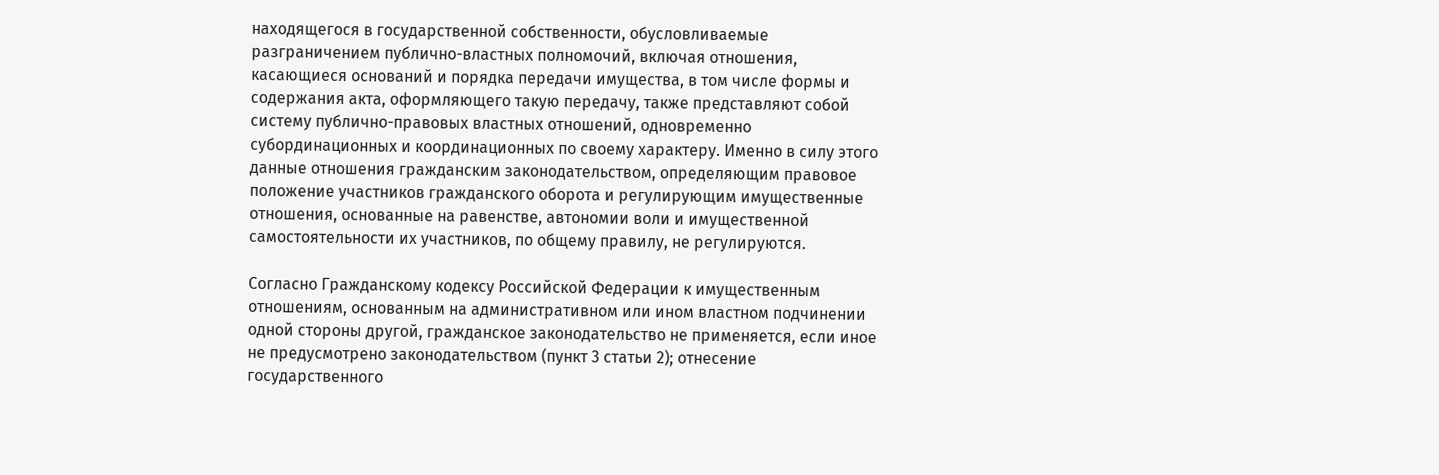находящегося в государственной собственности, обусловливаемые разграничением публично-властных полномочий, включая отношения, касающиеся оснований и порядка передачи имущества, в том числе формы и содержания акта, оформляющего такую передачу, также представляют собой систему публично-правовых властных отношений, одновременно субординационных и координационных по своему характеру. Именно в силу этого данные отношения гражданским законодательством, определяющим правовое положение участников гражданского оборота и регулирующим имущественные отношения, основанные на равенстве, автономии воли и имущественной самостоятельности их участников, по общему правилу, не регулируются.

Согласно Гражданскому кодексу Российской Федерации к имущественным отношениям, основанным на административном или ином властном подчинении одной стороны другой, гражданское законодательство не применяется, если иное не предусмотрено законодательством (пункт 3 статьи 2); отнесение государственного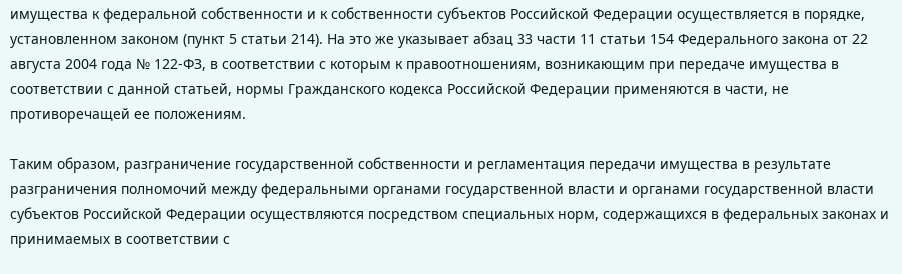имущества к федеральной собственности и к собственности субъектов Российской Федерации осуществляется в порядке, установленном законом (пункт 5 статьи 214). На это же указывает абзац 33 части 11 статьи 154 Федерального закона от 22 августа 2004 года № 122-ФЗ, в соответствии с которым к правоотношениям, возникающим при передаче имущества в соответствии с данной статьей, нормы Гражданского кодекса Российской Федерации применяются в части, не противоречащей ее положениям.

Таким образом, разграничение государственной собственности и регламентация передачи имущества в результате разграничения полномочий между федеральными органами государственной власти и органами государственной власти субъектов Российской Федерации осуществляются посредством специальных норм, содержащихся в федеральных законах и принимаемых в соответствии с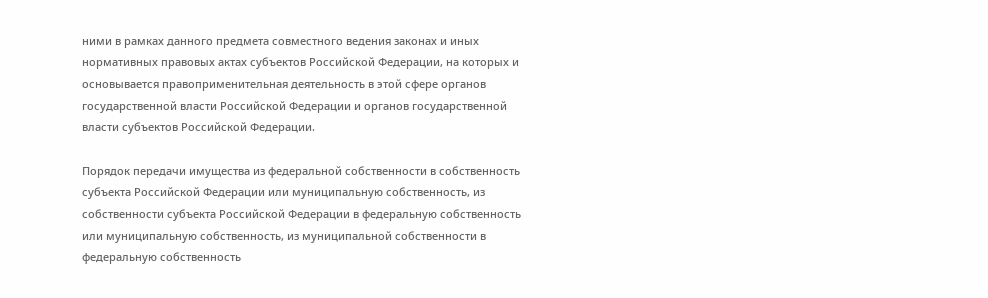ними в рамках данного предмета совместного ведения законах и иных нормативных правовых актах субъектов Российской Федерации, на которых и основывается правоприменительная деятельность в этой сфере органов государственной власти Российской Федерации и органов государственной власти субъектов Российской Федерации.

Порядок передачи имущества из федеральной собственности в собственность субъекта Российской Федерации или муниципальную собственность, из собственности субъекта Российской Федерации в федеральную собственность или муниципальную собственность, из муниципальной собственности в федеральную собственность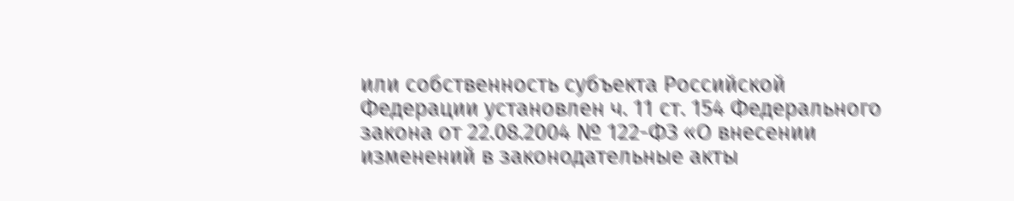или собственность субъекта Российской Федерации установлен ч. 11 ст. 154 Федерального закона от 22.08.2004 № 122-ФЗ «О внесении изменений в законодательные акты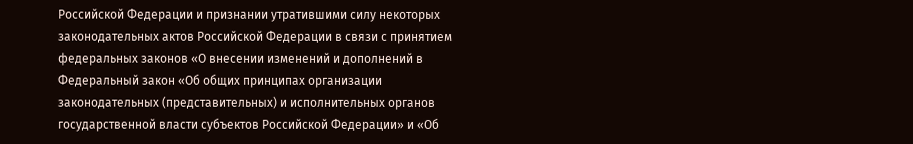Российской Федерации и признании утратившими силу некоторых законодательных актов Российской Федерации в связи с принятием федеральных законов «О внесении изменений и дополнений в Федеральный закон «Об общих принципах организации законодательных (представительных) и исполнительных органов государственной власти субъектов Российской Федерации» и «Об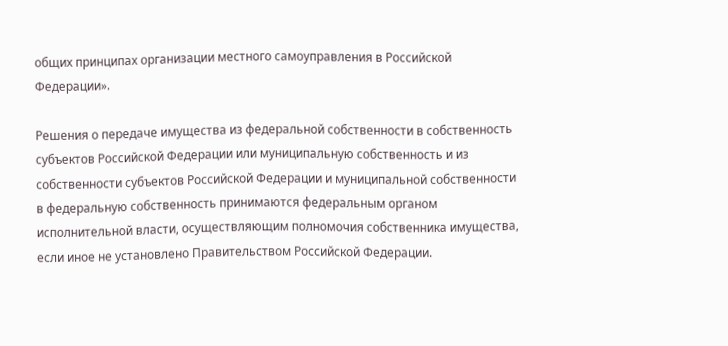общих принципах организации местного самоуправления в Российской Федерации».

Решения о передаче имущества из федеральной собственности в собственность субъектов Российской Федерации или муниципальную собственность и из собственности субъектов Российской Федерации и муниципальной собственности в федеральную собственность принимаются федеральным органом исполнительной власти, осуществляющим полномочия собственника имущества, если иное не установлено Правительством Российской Федерации.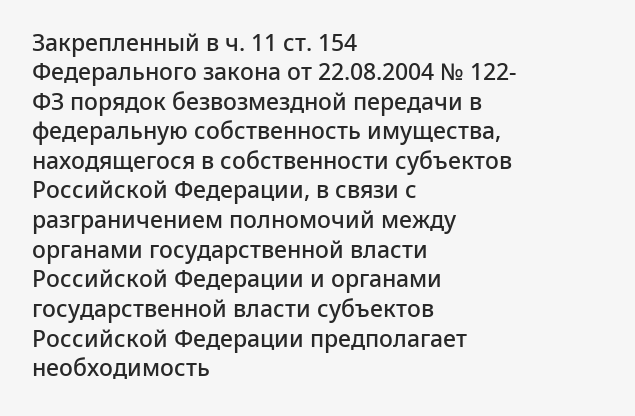Закрепленный в ч. 11 ст. 154 Федерального закона от 22.08.2004 № 122-ФЗ порядок безвозмездной передачи в федеральную собственность имущества, находящегося в собственности субъектов Российской Федерации, в связи с разграничением полномочий между органами государственной власти Российской Федерации и органами государственной власти субъектов Российской Федерации предполагает необходимость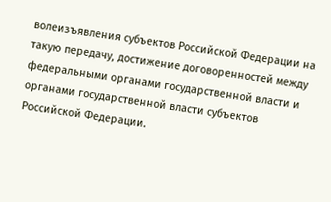волеизъявления субъектов Российской Федерации на такую передачу, достижение договоренностей между федеральными органами государственной власти и органами государственной власти субъектов Российской Федерации.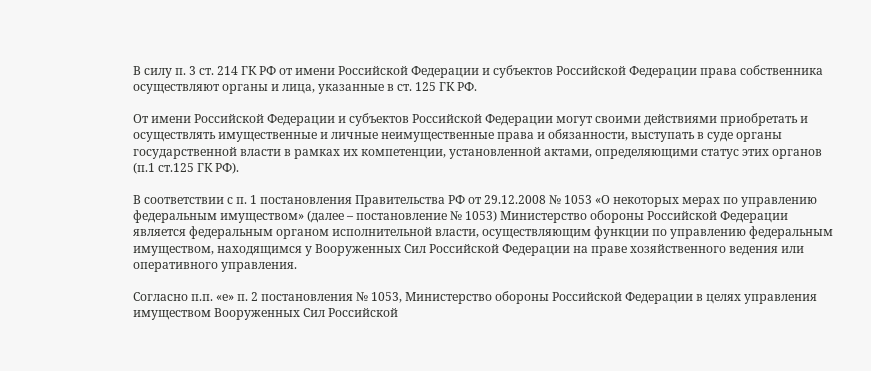В силу п. 3 ст. 214 ГК РФ от имени Российской Федерации и субъектов Российской Федерации права собственника осуществляют органы и лица, указанные в ст. 125 ГК РФ.

От имени Российской Федерации и субъектов Российской Федерации могут своими действиями приобретать и осуществлять имущественные и личные неимущественные права и обязанности, выступать в суде органы государственной власти в рамках их компетенции, установленной актами, определяющими статус этих органов (п.1 ст.125 ГК РФ).

В соответствии с п. 1 постановления Правительства РФ от 29.12.2008 № 1053 «О некоторых мерах по управлению федеральным имуществом» (далее – постановление № 1053) Министерство обороны Российской Федерации является федеральным органом исполнительной власти, осуществляющим функции по управлению федеральным имуществом, находящимся у Вооруженных Сил Российской Федерации на праве хозяйственного ведения или оперативного управления.

Согласно п.п. «е» п. 2 постановления № 1053, Министерство обороны Российской Федерации в целях управления имуществом Вооруженных Сил Российской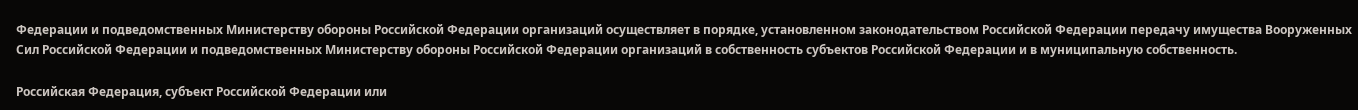Федерации и подведомственных Министерству обороны Российской Федерации организаций осуществляет в порядке, установленном законодательством Российской Федерации передачу имущества Вооруженных Сил Российской Федерации и подведомственных Министерству обороны Российской Федерации организаций в собственность субъектов Российской Федерации и в муниципальную собственность.

Российская Федерация, субъект Российской Федерации или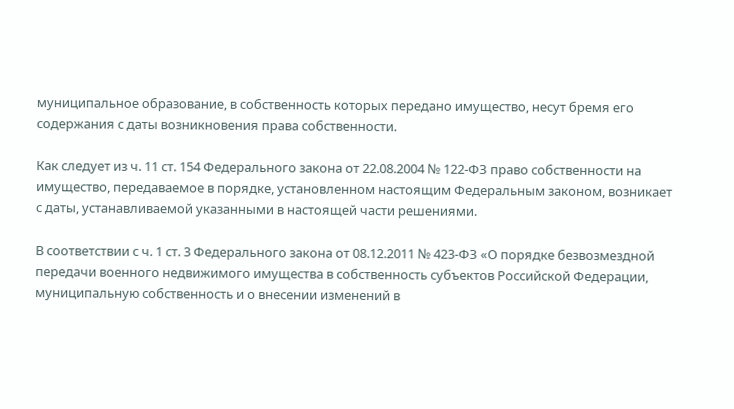муниципальное образование, в собственность которых передано имущество, несут бремя его содержания с даты возникновения права собственности.

Как следует из ч. 11 ст. 154 Федерального закона от 22.08.2004 № 122-ФЗ право собственности на имущество, передаваемое в порядке, установленном настоящим Федеральным законом, возникает с даты, устанавливаемой указанными в настоящей части решениями.

В соответствии с ч. 1 ст. 3 Федерального закона от 08.12.2011 № 423-ФЗ «О порядке безвозмездной передачи военного недвижимого имущества в собственность субъектов Российской Федерации, муниципальную собственность и о внесении изменений в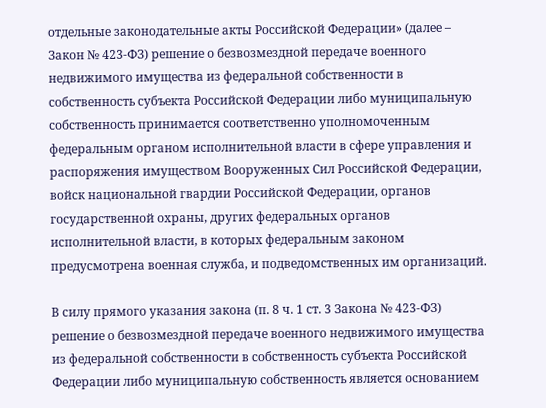отдельные законодательные акты Российской Федерации» (далее – Закон № 423-ФЗ) решение о безвозмездной передаче военного недвижимого имущества из федеральной собственности в собственность субъекта Российской Федерации либо муниципальную собственность принимается соответственно уполномоченным федеральным органом исполнительной власти в сфере управления и распоряжения имуществом Вооруженных Сил Российской Федерации, войск национальной гвардии Российской Федерации, органов государственной охраны, других федеральных органов исполнительной власти, в которых федеральным законом предусмотрена военная служба, и подведомственных им организаций.

В силу прямого указания закона (п. 8 ч. 1 ст. 3 Закона № 423-ФЗ) решение о безвозмездной передаче военного недвижимого имущества из федеральной собственности в собственность субъекта Российской Федерации либо муниципальную собственность является основанием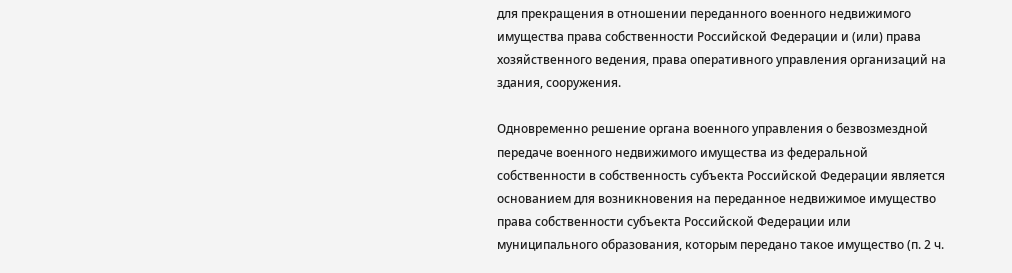для прекращения в отношении переданного военного недвижимого имущества права собственности Российской Федерации и (или) права хозяйственного ведения, права оперативного управления организаций на здания, сооружения.

Одновременно решение органа военного управления о безвозмездной передаче военного недвижимого имущества из федеральной собственности в собственность субъекта Российской Федерации является основанием для возникновения на переданное недвижимое имущество права собственности субъекта Российской Федерации или муниципального образования, которым передано такое имущество (п. 2 ч.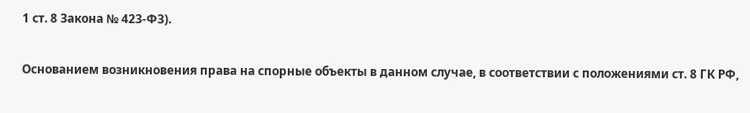1 ст. 8 Закона № 423-ФЗ).

Основанием возникновения права на спорные объекты в данном случае, в соответствии с положениями ст. 8 ГК РФ,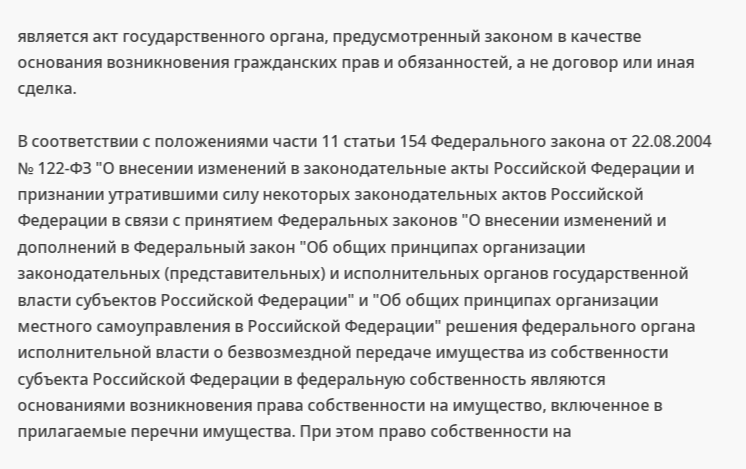является акт государственного органа, предусмотренный законом в качестве основания возникновения гражданских прав и обязанностей, а не договор или иная сделка.

В соответствии с положениями части 11 статьи 154 Федерального закона от 22.08.2004 № 122-ФЗ "О внесении изменений в законодательные акты Российской Федерации и признании утратившими силу некоторых законодательных актов Российской Федерации в связи с принятием Федеральных законов "О внесении изменений и дополнений в Федеральный закон "Об общих принципах организации законодательных (представительных) и исполнительных органов государственной власти субъектов Российской Федерации" и "Об общих принципах организации местного самоуправления в Российской Федерации" решения федерального органа исполнительной власти о безвозмездной передаче имущества из собственности субъекта Российской Федерации в федеральную собственность являются основаниями возникновения права собственности на имущество, включенное в прилагаемые перечни имущества. При этом право собственности на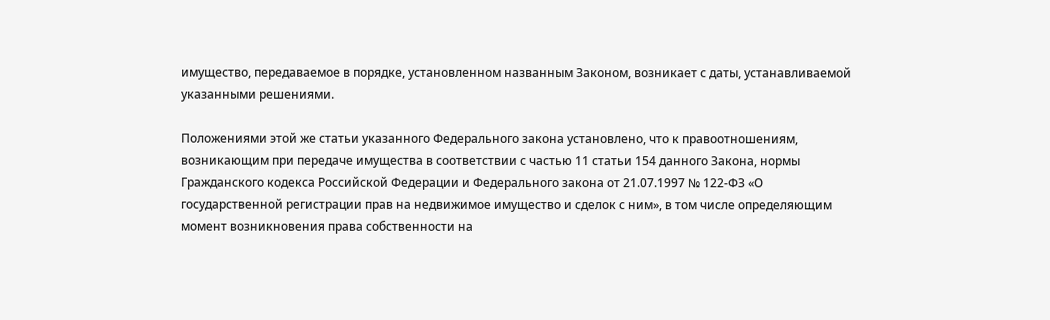имущество, передаваемое в порядке, установленном названным Законом, возникает с даты, устанавливаемой указанными решениями.

Положениями этой же статьи указанного Федерального закона установлено, что к правоотношениям, возникающим при передаче имущества в соответствии с частью 11 статьи 154 данного Закона, нормы Гражданского кодекса Российской Федерации и Федерального закона от 21.07.1997 № 122-ФЗ «О государственной регистрации прав на недвижимое имущество и сделок с ним», в том числе определяющим момент возникновения права собственности на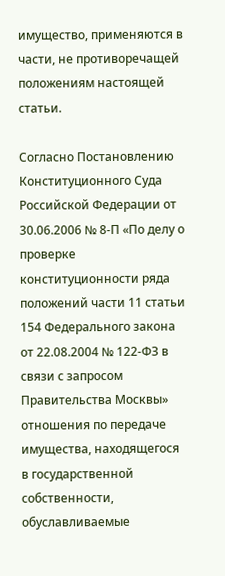имущество, применяются в части, не противоречащей положениям настоящей статьи.

Согласно Постановлению Конституционного Суда Российской Федерации от 30.06.2006 № 8-П «По делу о проверке конституционности ряда положений части 11 статьи 154 Федерального закона от 22.08.2004 № 122-ФЗ в связи с запросом Правительства Москвы» отношения по передаче имущества, находящегося в государственной собственности, обуславливаемые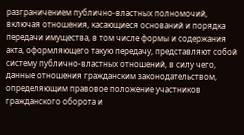разграничением публично-властных полномочий, включая отношения, касающиеся оснований и порядка передачи имущества, в том числе формы и содержания акта, оформляющего такую передачу, представляют собой систему публично-властных отношений, в силу чего, данные отношения гражданским законодательством, определяющим правовое положение участников гражданского оборота и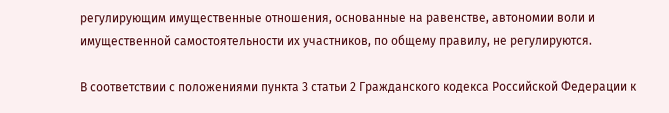регулирующим имущественные отношения, основанные на равенстве, автономии воли и имущественной самостоятельности их участников, по общему правилу, не регулируются.

В соответствии с положениями пункта 3 статьи 2 Гражданского кодекса Российской Федерации к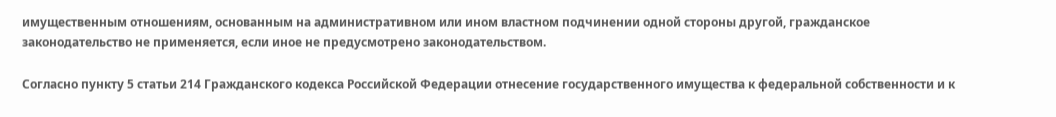имущественным отношениям, основанным на административном или ином властном подчинении одной стороны другой, гражданское законодательство не применяется, если иное не предусмотрено законодательством.

Согласно пункту 5 статьи 214 Гражданского кодекса Российской Федерации отнесение государственного имущества к федеральной собственности и к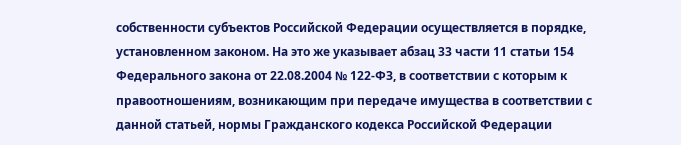собственности субъектов Российской Федерации осуществляется в порядке, установленном законом. На это же указывает абзац 33 части 11 статьи 154 Федерального закона от 22.08.2004 № 122-ФЗ, в соответствии с которым к правоотношениям, возникающим при передаче имущества в соответствии с данной статьей, нормы Гражданского кодекса Российской Федерации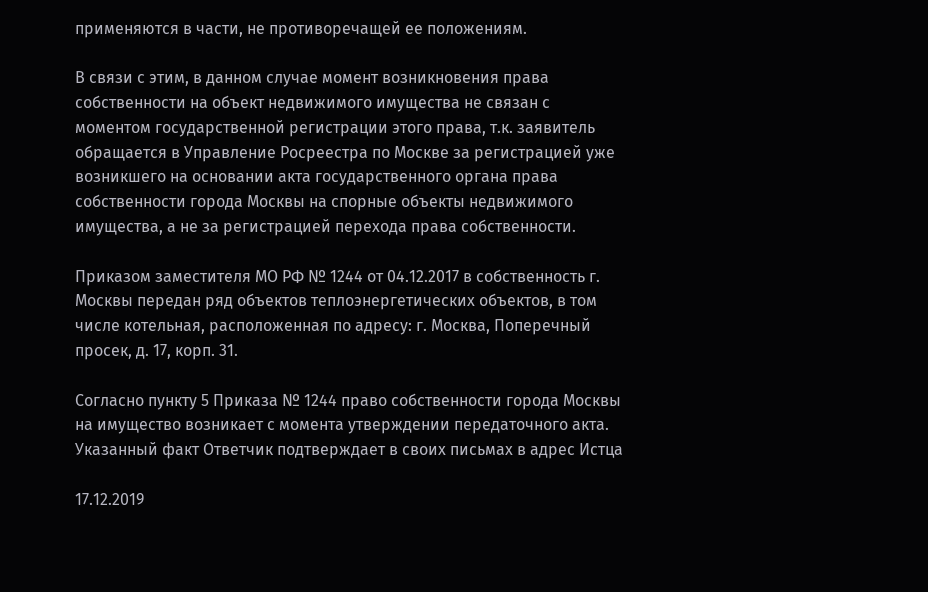применяются в части, не противоречащей ее положениям.

В связи с этим, в данном случае момент возникновения права собственности на объект недвижимого имущества не связан с моментом государственной регистрации этого права, т.к. заявитель обращается в Управление Росреестра по Москве за регистрацией уже возникшего на основании акта государственного органа права собственности города Москвы на спорные объекты недвижимого имущества, а не за регистрацией перехода права собственности.

Приказом заместителя МО РФ № 1244 от 04.12.2017 в собственность г. Москвы передан ряд объектов теплоэнергетических объектов, в том числе котельная, расположенная по адресу: г. Москва, Поперечный просек, д. 17, корп. 31.

Согласно пункту 5 Приказа № 1244 право собственности города Москвы на имущество возникает с момента утверждении передаточного акта. Указанный факт Ответчик подтверждает в своих письмах в адрес Истца

17.12.2019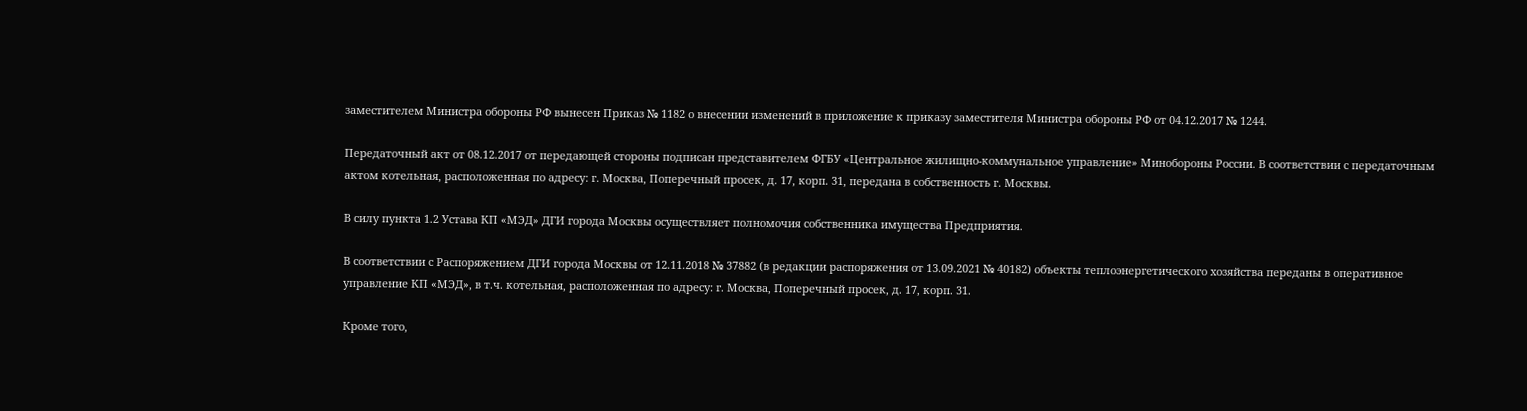заместителем Министра обороны РФ вынесен Приказ № 1182 о внесении изменений в приложение к приказу заместителя Министра обороны РФ от 04.12.2017 № 1244.

Передаточный акт от 08.12.2017 от передающей стороны подписан представителем ФГБУ «Центральное жилищно-коммунальное управление» Минобороны России. В соответствии с передаточным актом котельная, расположенная по адресу: г. Москва, Поперечный просек, д. 17, корп. 31, передана в собственность г. Москвы.

В силу пункта 1.2 Устава КП «МЭД» ДГИ города Москвы осуществляет полномочия собственника имущества Предприятия.

В соответствии с Распоряжением ДГИ города Москвы от 12.11.2018 № 37882 (в редакции распоряжения от 13.09.2021 № 40182) объекты теплоэнергетического хозяйства переданы в оперативное управление КП «МЭД», в т.ч. котельная, расположенная по адресу: г. Москва, Поперечный просек, д. 17, корп. 31.

Кроме того,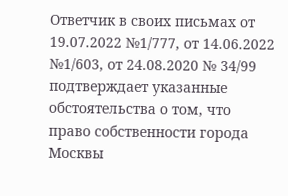Ответчик в своих письмах от 19.07.2022 №1/777, от 14.06.2022 №1/603, от 24.08.2020 № 34/99 подтверждает указанные обстоятельства о том, что право собственности города Москвы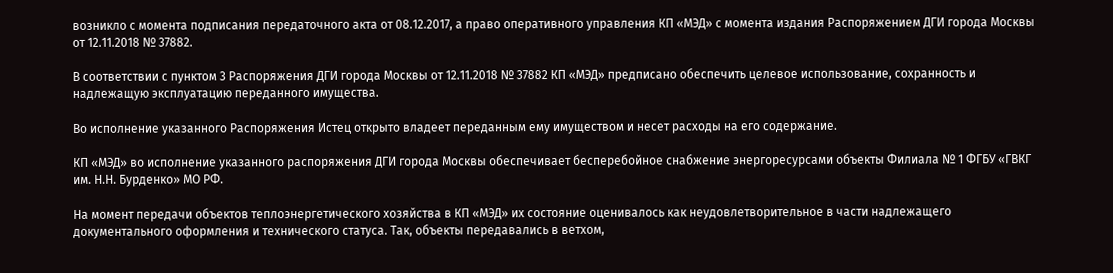возникло с момента подписания передаточного акта от 08.12.2017, а право оперативного управления КП «МЭД» с момента издания Распоряжением ДГИ города Москвы от 12.11.2018 № 37882.

В соответствии с пунктом 3 Распоряжения ДГИ города Москвы от 12.11.2018 № 37882 КП «МЭД» предписано обеспечить целевое использование, сохранность и надлежащую эксплуатацию переданного имущества.

Во исполнение указанного Распоряжения Истец открыто владеет переданным ему имуществом и несет расходы на его содержание.

КП «МЭД» во исполнение указанного распоряжения ДГИ города Москвы обеспечивает бесперебойное снабжение энергоресурсами объекты Филиала № 1 ФГБУ «ГВКГ им. Н.Н. Бурденко» МО РФ.

На момент передачи объектов теплоэнергетического хозяйства в КП «МЭД» их состояние оценивалось как неудовлетворительное в части надлежащего документального оформления и технического статуса. Так, объекты передавались в ветхом,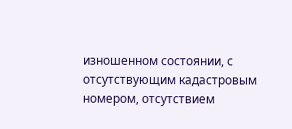изношенном состоянии, с отсутствующим кадастровым номером, отсутствием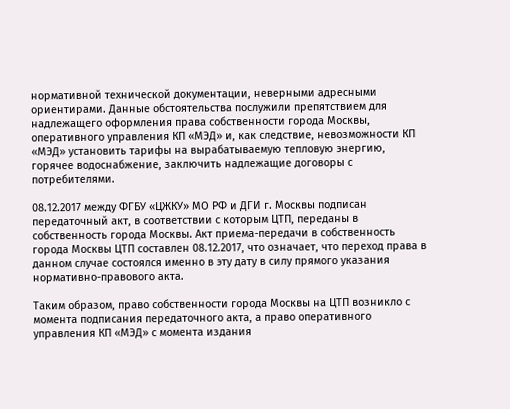нормативной технической документации, неверными адресными ориентирами. Данные обстоятельства послужили препятствием для надлежащего оформления права собственности города Москвы, оперативного управления КП «МЭД» и, как следствие, невозможности КП «МЭД» установить тарифы на вырабатываемую тепловую энергию, горячее водоснабжение, заключить надлежащие договоры с потребителями.

08.12.2017 между ФГБУ «ЦЖКУ» МО РФ и ДГИ г. Москвы подписан передаточный акт, в соответствии с которым ЦТП, переданы в собственность города Москвы. Акт приема-передачи в собственность города Москвы ЦТП составлен 08.12.2017, что означает, что переход права в данном случае состоялся именно в эту дату в силу прямого указания нормативно-правового акта.

Таким образом, право собственности города Москвы на ЦТП возникло с момента подписания передаточного акта, а право оперативного управления КП «МЭД» с момента издания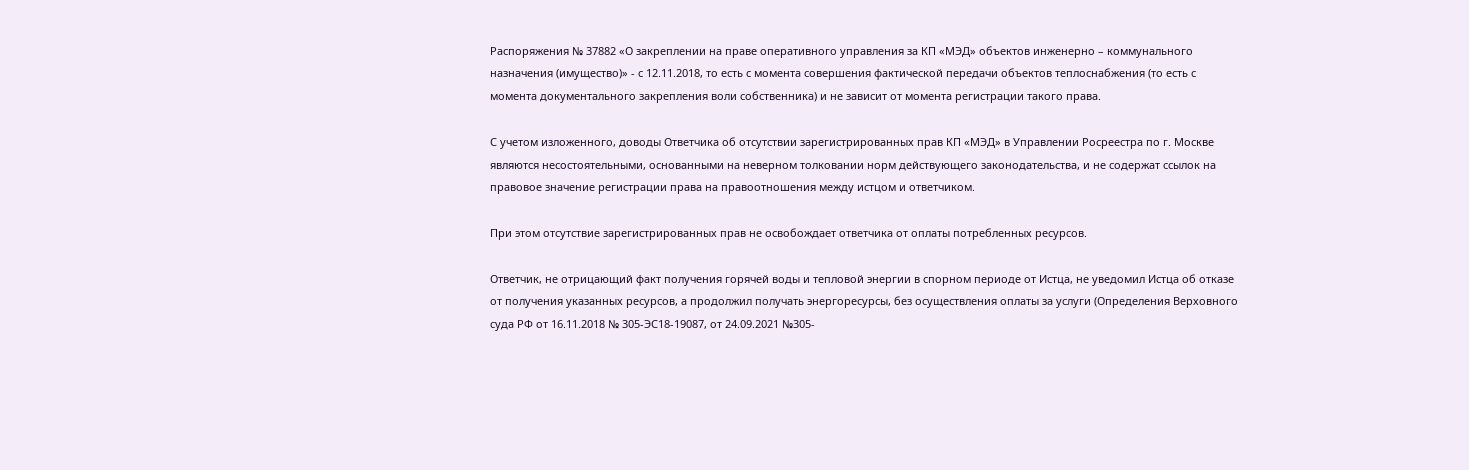Распоряжения № 37882 «О закреплении на праве оперативного управления за КП «МЭД» объектов инженерно – коммунального назначения (имущество)» - с 12.11.2018, то есть с момента совершения фактической передачи объектов теплоснабжения (то есть с момента документального закрепления воли собственника) и не зависит от момента регистрации такого права.

С учетом изложенного, доводы Ответчика об отсутствии зарегистрированных прав КП «МЭД» в Управлении Росреестра по г. Москве являются несостоятельными, основанными на неверном толковании норм действующего законодательства, и не содержат ссылок на правовое значение регистрации права на правоотношения между истцом и ответчиком.

При этом отсутствие зарегистрированных прав не освобождает ответчика от оплаты потребленных ресурсов.

Ответчик, не отрицающий факт получения горячей воды и тепловой энергии в спорном периоде от Истца, не уведомил Истца об отказе от получения указанных ресурсов, а продолжил получать энергоресурсы, без осуществления оплаты за услуги (Определения Верховного суда РФ от 16.11.2018 № 305-ЭС18-19087, от 24.09.2021 №305-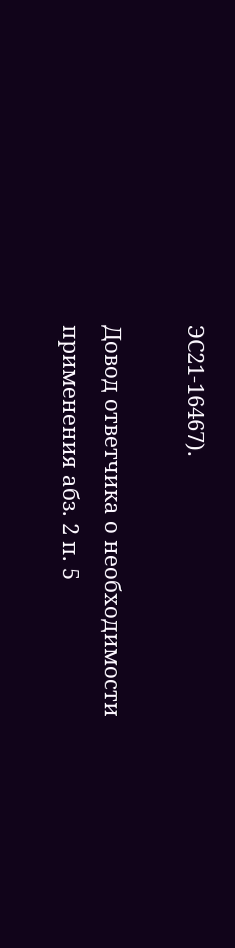ЭС21-16467).

Довод ответчика о необходимости применения абз. 2 п. 5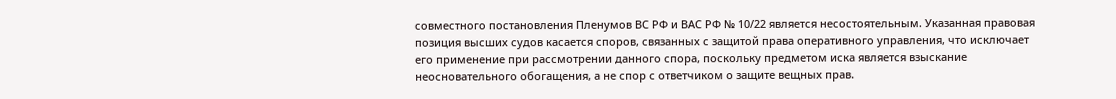совместного постановления Пленумов ВС РФ и ВАС РФ № 10/22 является несостоятельным. Указанная правовая позиция высших судов касается споров, связанных с защитой права оперативного управления, что исключает его применение при рассмотрении данного спора, поскольку предметом иска является взыскание неосновательного обогащения, а не спор с ответчиком о защите вещных прав.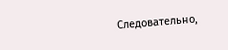Следовательно,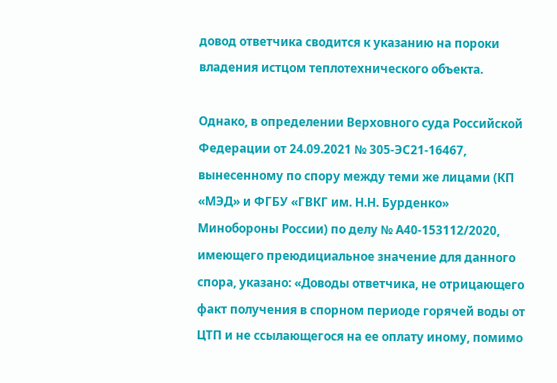довод ответчика сводится к указанию на пороки владения истцом теплотехнического объекта.

Однако, в определении Верховного суда Российской Федерации от 24.09.2021 № 305-ЭС21-16467, вынесенному по спору между теми же лицами (КП «МЭД» и ФГБУ «ГВКГ им. Н.Н. Бурденко» Минобороны России) по делу № А40-153112/2020, имеющего преюдициальное значение для данного спора, указано: «Доводы ответчика, не отрицающего факт получения в спорном периоде горячей воды от ЦТП и не ссылающегося на ее оплату иному, помимо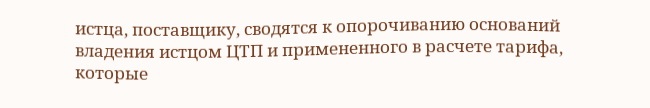истца, поставщику, сводятся к опорочиванию оснований владения истцом ЦТП и примененного в расчете тарифа, которые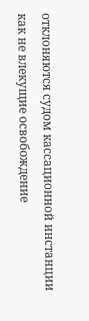отклоняются судом кассационной инстанции как не влекущие освобождение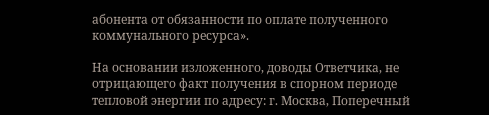абонента от обязанности по оплате полученного коммунального ресурса».

На основании изложенного, доводы Ответчика, не отрицающего факт получения в спорном периоде тепловой энергии по адресу: г. Москва, Поперечный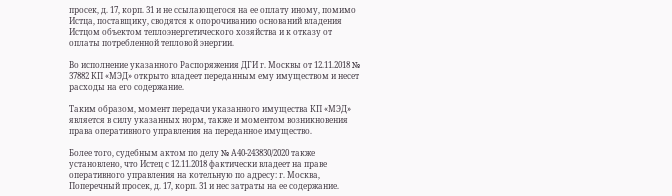просек, д. 17, корп. 31 и не ссылающегося на ее оплату иному, помимо Истца, поставщику, сводятся к опорочиванию оснований владения Истцом объектом теплоэнергетического хозяйства и к отказу от оплаты потребленной тепловой энергии.

Во исполнение указанного Распоряжения ДГИ г. Москвы от 12.11.2018 № 37882 КП «МЭД» открыто владеет переданным ему имуществом и несет расходы на его содержание.

Таким образом, момент передачи указанного имущества КП «МЭД» является в силу указанных норм, также и моментом возникновения права оперативного управления на переданное имущество.

Более того, судебным актом по делу № А40-243830/2020 также установлено, что Истец с 12.11.2018 фактически владеет на праве оперативного управления на котельную по адресу: г. Москва, Поперечный просек, д. 17, корп. 31 и нес затраты на ее содержание.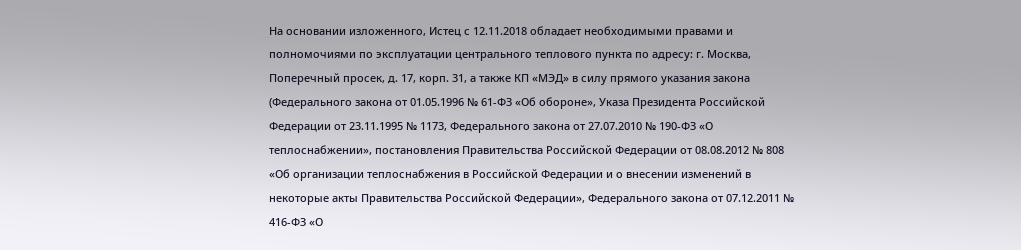На основании изложенного, Истец с 12.11.2018 обладает необходимыми правами и полномочиями по эксплуатации центрального теплового пункта по адресу: г. Москва, Поперечный просек, д. 17, корп. 31, а также КП «МЭД» в силу прямого указания закона (Федерального закона от 01.05.1996 № 61-ФЗ «Об обороне», Указа Президента Российской Федерации от 23.11.1995 № 1173, Федерального закона от 27.07.2010 № 190-ФЗ «О теплоснабжении», постановления Правительства Российской Федерации от 08.08.2012 № 808 «Об организации теплоснабжения в Российской Федерации и о внесении изменений в некоторые акты Правительства Российской Федерации», Федерального закона от 07.12.2011 № 416-ФЗ «О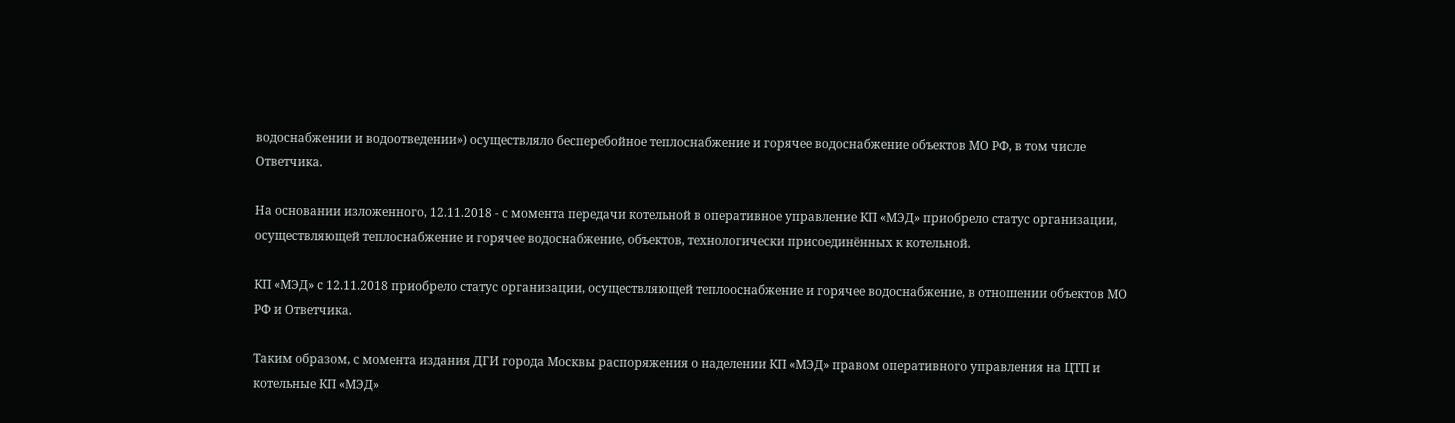водоснабжении и водоотведении») осуществляло бесперебойное теплоснабжение и горячее водоснабжение объектов МО РФ, в том числе Ответчика.

На основании изложенного, 12.11.2018 - с момента передачи котельной в оперативное управление КП «МЭД» приобрело статус организации, осуществляющей теплоснабжение и горячее водоснабжение, объектов, технологически присоединённых к котельной.

КП «МЭД» с 12.11.2018 приобрело статус организации, осуществляющей теплооснабжение и горячее водоснабжение, в отношении объектов МО РФ и Ответчика.

Таким образом, с момента издания ДГИ города Москвы распоряжения о наделении КП «МЭД» правом оперативного управления на ЦТП и котельные КП «МЭД»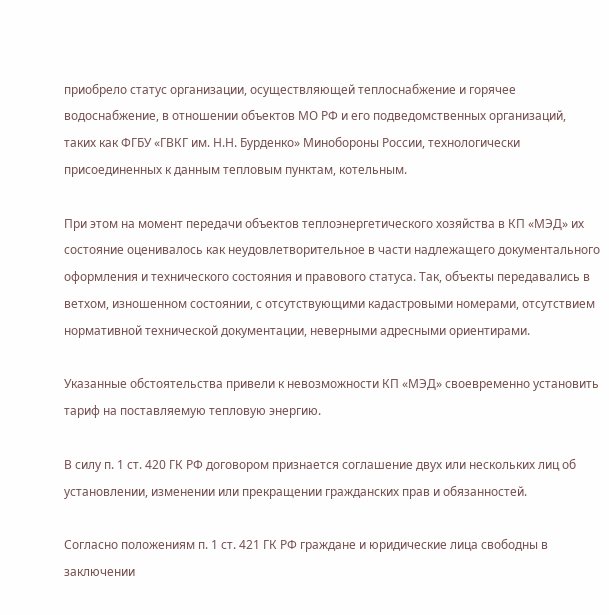приобрело статус организации, осуществляющей теплоснабжение и горячее водоснабжение, в отношении объектов МО РФ и его подведомственных организаций, таких как ФГБУ «ГВКГ им. Н.Н. Бурденко» Минобороны России, технологически присоединенных к данным тепловым пунктам, котельным.

При этом на момент передачи объектов теплоэнергетического хозяйства в КП «МЭД» их состояние оценивалось как неудовлетворительное в части надлежащего документального оформления и технического состояния и правового статуса. Так, объекты передавались в ветхом, изношенном состоянии, с отсутствующими кадастровыми номерами, отсутствием нормативной технической документации, неверными адресными ориентирами.

Указанные обстоятельства привели к невозможности КП «МЭД» своевременно установить тариф на поставляемую тепловую энергию.

В силу п. 1 ст. 420 ГК РФ договором признается соглашение двух или нескольких лиц об установлении, изменении или прекращении гражданских прав и обязанностей.

Согласно положениям п. 1 ст. 421 ГК РФ граждане и юридические лица свободны в заключении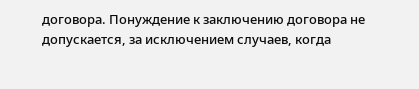договора. Понуждение к заключению договора не допускается, за исключением случаев, когда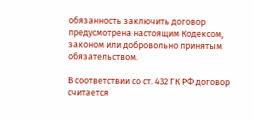обязанность заключить договор предусмотрена настоящим Кодексом, законом или добровольно принятым обязательством.

В соответствии со ст. 432 ГК РФ договор считается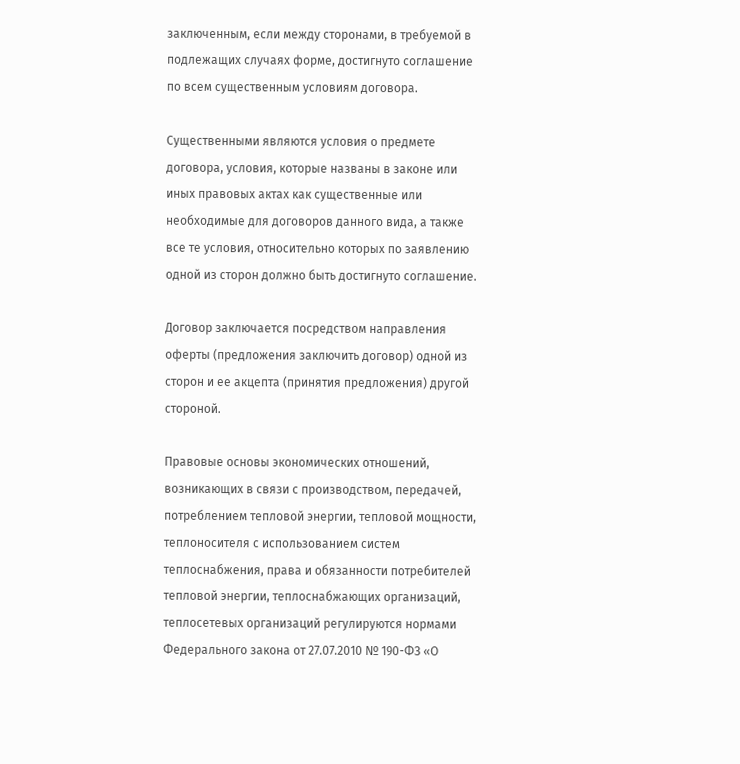заключенным, если между сторонами, в требуемой в подлежащих случаях форме, достигнуто соглашение по всем существенным условиям договора.

Существенными являются условия о предмете договора, условия, которые названы в законе или иных правовых актах как существенные или необходимые для договоров данного вида, а также все те условия, относительно которых по заявлению одной из сторон должно быть достигнуто соглашение.

Договор заключается посредством направления оферты (предложения заключить договор) одной из сторон и ее акцепта (принятия предложения) другой стороной.

Правовые основы экономических отношений, возникающих в связи с производством, передачей, потреблением тепловой энергии, тепловой мощности, теплоносителя с использованием систем теплоснабжения, права и обязанности потребителей тепловой энергии, теплоснабжающих организаций, теплосетевых организаций регулируются нормами Федерального закона от 27.07.2010 № 190-ФЗ «О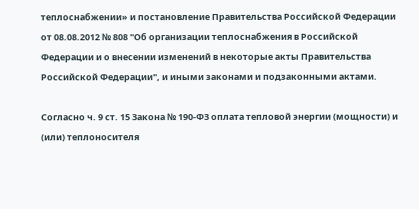теплоснабжении» и постановление Правительства Российской Федерации от 08.08.2012 № 808 "Об организации теплоснабжения в Российской Федерации и о внесении изменений в некоторые акты Правительства Российской Федерации", и иными законами и подзаконными актами.

Согласно ч. 9 ст. 15 Закона № 190-ФЗ оплата тепловой энергии (мощности) и (или) теплоносителя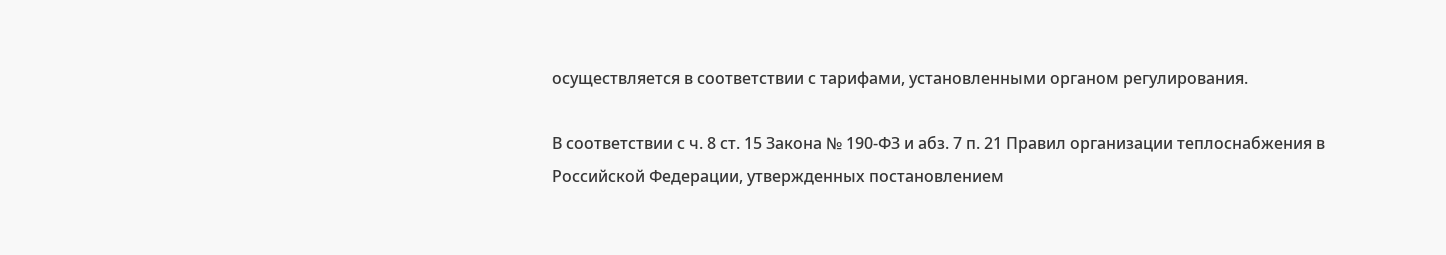осуществляется в соответствии с тарифами, установленными органом регулирования.

В соответствии с ч. 8 ст. 15 Закона № 190-ФЗ и абз. 7 п. 21 Правил организации теплоснабжения в Российской Федерации, утвержденных постановлением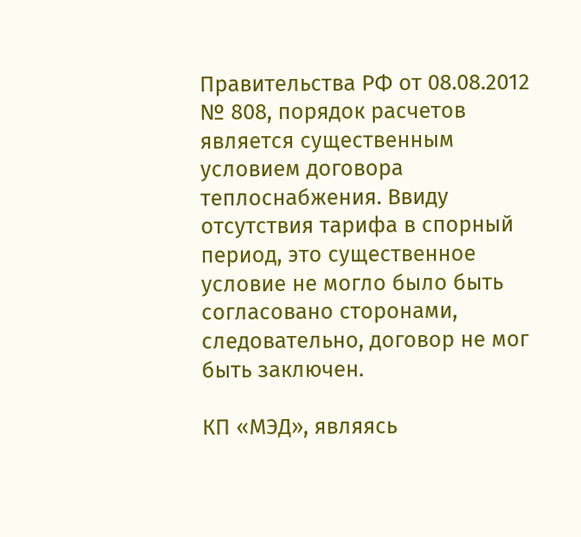Правительства РФ от 08.08.2012 № 808, порядок расчетов является существенным условием договора теплоснабжения. Ввиду отсутствия тарифа в спорный период, это существенное условие не могло было быть согласовано сторонами, следовательно, договор не мог быть заключен.

КП «МЭД», являясь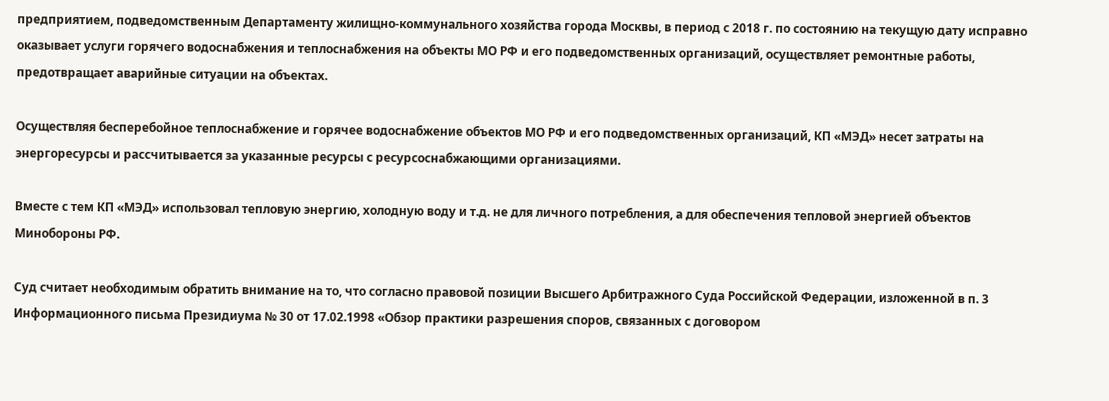предприятием, подведомственным Департаменту жилищно-коммунального хозяйства города Москвы, в период с 2018 г. по состоянию на текущую дату исправно оказывает услуги горячего водоснабжения и теплоснабжения на объекты МО РФ и его подведомственных организаций, осуществляет ремонтные работы, предотвращает аварийные ситуации на объектах.

Осуществляя бесперебойное теплоснабжение и горячее водоснабжение объектов МО РФ и его подведомственных организаций, КП «МЭД» несет затраты на энергоресурсы и рассчитывается за указанные ресурсы с ресурсоснабжающими организациями.

Вместе с тем КП «МЭД» использовал тепловую энергию, холодную воду и т.д. не для личного потребления, а для обеспечения тепловой энергией объектов Минобороны РФ.

Суд считает необходимым обратить внимание на то, что согласно правовой позиции Высшего Арбитражного Суда Российской Федерации, изложенной в п. 3 Информационного письма Президиума № 30 от 17.02.1998 «Обзор практики разрешения споров, связанных с договором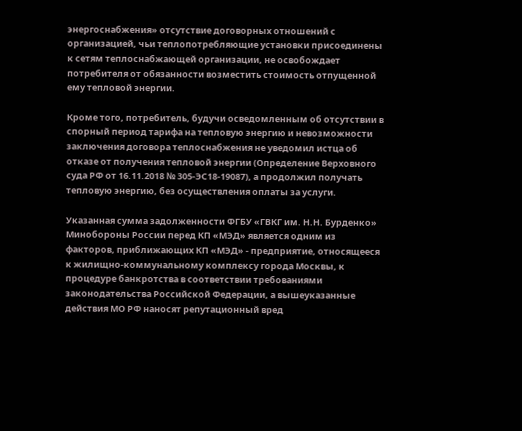энергоснабжения» отсутствие договорных отношений с организацией, чьи теплопотребляющие установки присоединены к сетям теплоснабжающей организации, не освобождает потребителя от обязанности возместить стоимость отпущенной ему тепловой энергии.

Кроме того, потребитель, будучи осведомленным об отсутствии в спорный период тарифа на тепловую энергию и невозможности заключения договора теплоснабжения не уведомил истца об отказе от получения тепловой энергии (Определение Верховного суда РФ от 16.11.2018 № 305-ЭС18-19087), а продолжил получать тепловую энергию, без осуществления оплаты за услуги.

Указанная сумма задолженности ФГБУ «ГВКГ им. Н.Н. Бурденко» Минобороны России перед КП «МЭД» является одним из факторов, приближающих КП «МЭД» - предприятие, относящееся к жилищно-коммунальному комплексу города Москвы, к процедуре банкротства в соответствии требованиями законодательства Российской Федерации, а вышеуказанные действия МО РФ наносят репутационный вред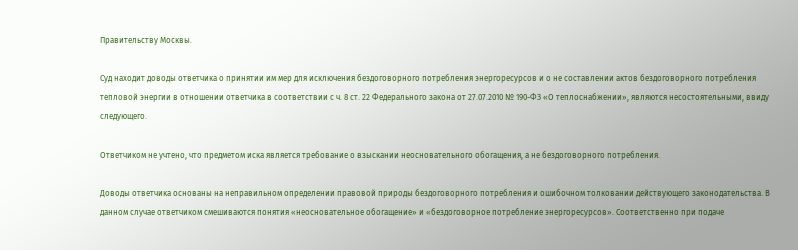Правительству Москвы.

Суд находит доводы ответчика о принятии им мер для исключения бездоговорного потребления энергоресурсов и о не составлении актов бездоговорного потребления тепловой энергии в отношении ответчика в соответствии с ч. 8 ст. 22 Федерального закона от 27.07.2010 № 190-ФЗ «О теплоснабжении», являются несостоятельными, ввиду следующего.

Ответчиком не учтено, что предметом иска является требование о взыскании неосновательного обогащения, а не бездоговорного потребления.

Доводы ответчика основаны на неправильном определении правовой природы бездоговорного потребления и ошибочном толковании действующего законодательства. В данном случае ответчиком смешиваются понятия «неосновательное обогащение» и «бездоговорное потребление энергоресурсов». Соответственно при подаче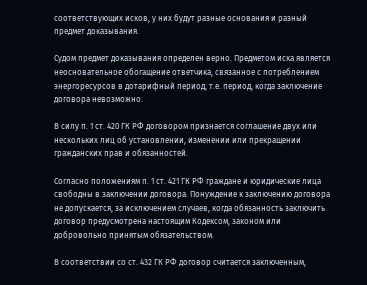соответствующих исков, у них будут разные основания и разный предмет доказывания.

Судом предмет доказывания определен верно. Предметом иска является неосновательное обогащение ответчика, связанное с потреблением энергоресурсов в дотарифный период, т.е. период, когда заключение договора невозможно.

В силу п. 1 ст. 420 ГК РФ договором признается соглашение двух или нескольких лиц об установлении, изменении или прекращении гражданских прав и обязанностей.

Согласно положениям п. 1 ст. 421 ГК РФ граждане и юридические лица свободны в заключении договора. Понуждение к заключению договора не допускается, за исключением случаев, когда обязанность заключить договор предусмотрена настоящим Кодексом, законом или добровольно принятым обязательством.

В соответствии со ст. 432 ГК РФ договор считается заключенным,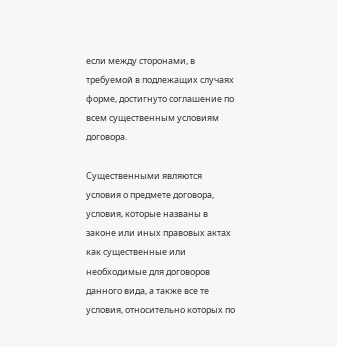если между сторонами, в требуемой в подлежащих случаях форме, достигнуто соглашение по всем существенным условиям договора.

Существенными являются условия о предмете договора, условия, которые названы в законе или иных правовых актах как существенные или необходимые для договоров данного вида, а также все те условия, относительно которых по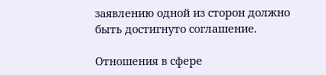заявлению одной из сторон должно быть достигнуто соглашение.

Отношения в сфере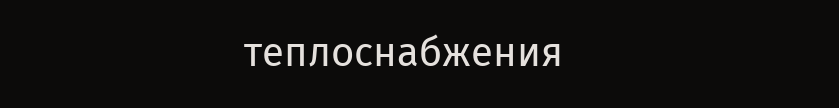теплоснабжения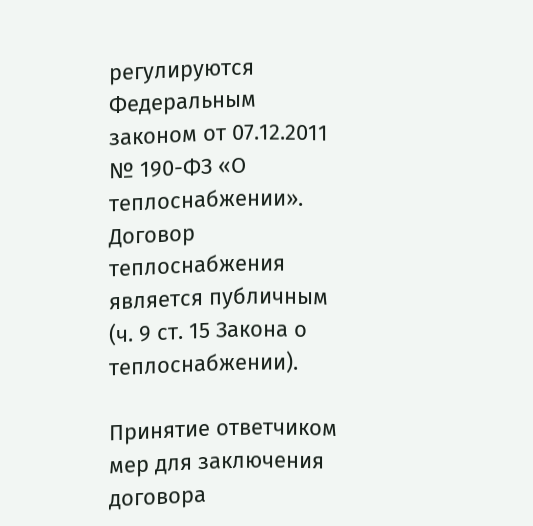регулируются Федеральным законом от 07.12.2011 № 190-ФЗ «О теплоснабжении». Договор теплоснабжения является публичным (ч. 9 ст. 15 Закона о теплоснабжении).

Принятие ответчиком мер для заключения договора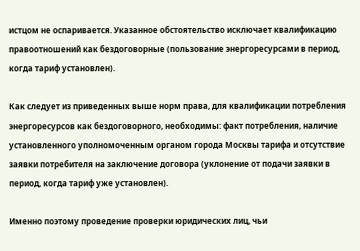истцом не оспаривается. Указанное обстоятельство исключает квалификацию правоотношений как бездоговорные (пользование энергоресурсами в период, когда тариф установлен).

Как следует из приведенных выше норм права, для квалификации потребления энергоресурсов как бездоговорного, необходимы: факт потребления, наличие установленного уполномоченным органом города Москвы тарифа и отсутствие заявки потребителя на заключение договора (уклонение от подачи заявки в период, когда тариф уже установлен).

Именно поэтому проведение проверки юридических лиц, чьи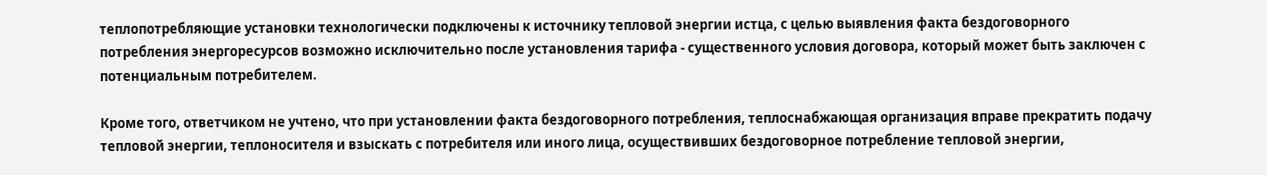теплопотребляющие установки технологически подключены к источнику тепловой энергии истца, с целью выявления факта бездоговорного потребления энергоресурсов возможно исключительно после установления тарифа - существенного условия договора, который может быть заключен с потенциальным потребителем.

Кроме того, ответчиком не учтено, что при установлении факта бездоговорного потребления, теплоснабжающая организация вправе прекратить подачу тепловой энергии, теплоносителя и взыскать с потребителя или иного лица, осуществивших бездоговорное потребление тепловой энергии,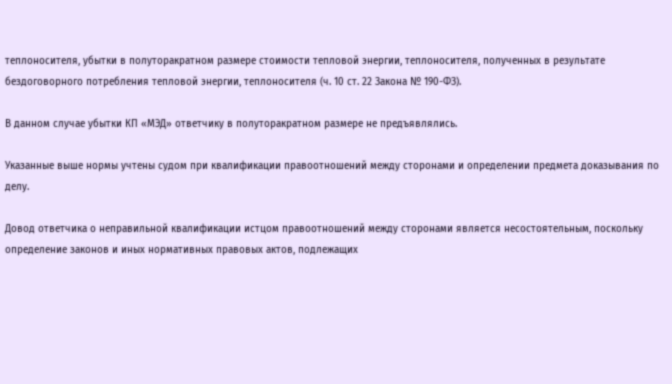теплоносителя, убытки в полуторакратном размере стоимости тепловой энергии, теплоносителя, полученных в результате бездоговорного потребления тепловой энергии, теплоносителя (ч. 10 ст. 22 Закона № 190-ФЗ).

В данном случае убытки КП «МЭД» ответчику в полуторакратном размере не предъявлялись.

Указанные выше нормы учтены судом при квалификации правоотношений между сторонами и определении предмета доказывания по делу.

Довод ответчика о неправильной квалификации истцом правоотношений между сторонами является несостоятельным, поскольку определение законов и иных нормативных правовых актов, подлежащих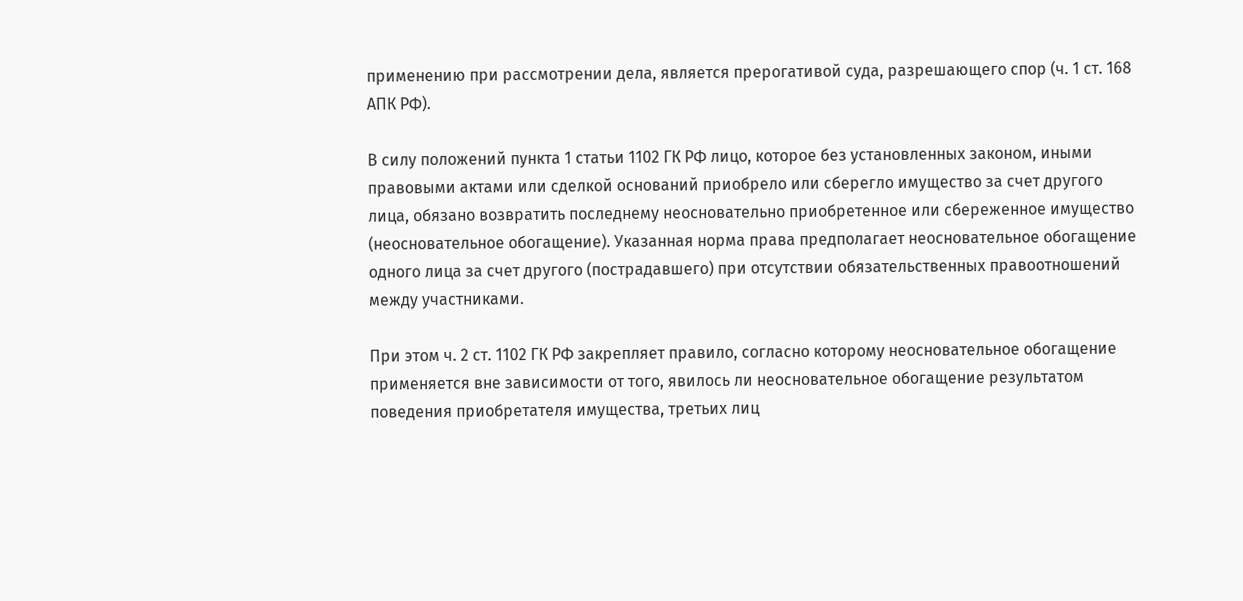применению при рассмотрении дела, является прерогативой суда, разрешающего спор (ч. 1 ст. 168 АПК РФ).

В силу положений пункта 1 статьи 1102 ГК РФ лицо, которое без установленных законом, иными правовыми актами или сделкой оснований приобрело или сберегло имущество за счет другого лица, обязано возвратить последнему неосновательно приобретенное или сбереженное имущество (неосновательное обогащение). Указанная норма права предполагает неосновательное обогащение одного лица за счет другого (пострадавшего) при отсутствии обязательственных правоотношений между участниками.

При этом ч. 2 ст. 1102 ГК РФ закрепляет правило, согласно которому неосновательное обогащение применяется вне зависимости от того, явилось ли неосновательное обогащение результатом поведения приобретателя имущества, третьих лиц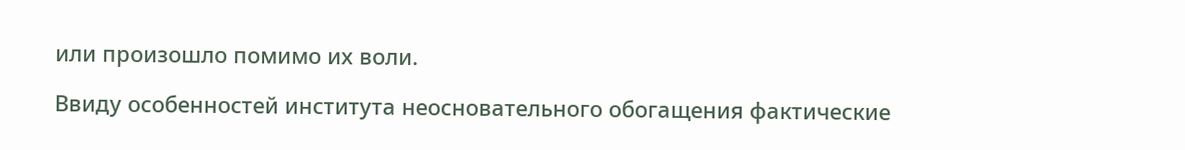или произошло помимо их воли.

Ввиду особенностей института неосновательного обогащения фактические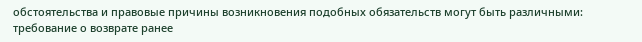обстоятельства и правовые причины возникновения подобных обязательств могут быть различными: требование о возврате ранее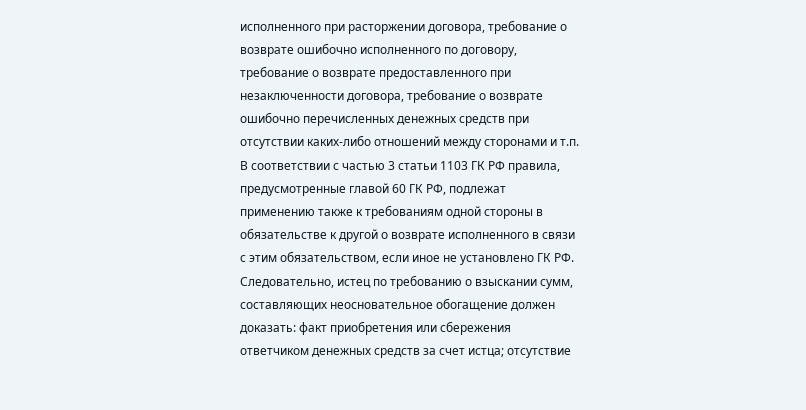исполненного при расторжении договора, требование о возврате ошибочно исполненного по договору, требование о возврате предоставленного при незаключенности договора, требование о возврате ошибочно перечисленных денежных средств при отсутствии каких-либо отношений между сторонами и т.п. В соответствии с частью 3 статьи 1103 ГК РФ правила, предусмотренные главой 60 ГК РФ, подлежат применению также к требованиям одной стороны в обязательстве к другой о возврате исполненного в связи с этим обязательством, если иное не установлено ГК РФ. Следовательно, истец по требованию о взыскании сумм, составляющих неосновательное обогащение должен доказать: факт приобретения или сбережения ответчиком денежных средств за счет истца; отсутствие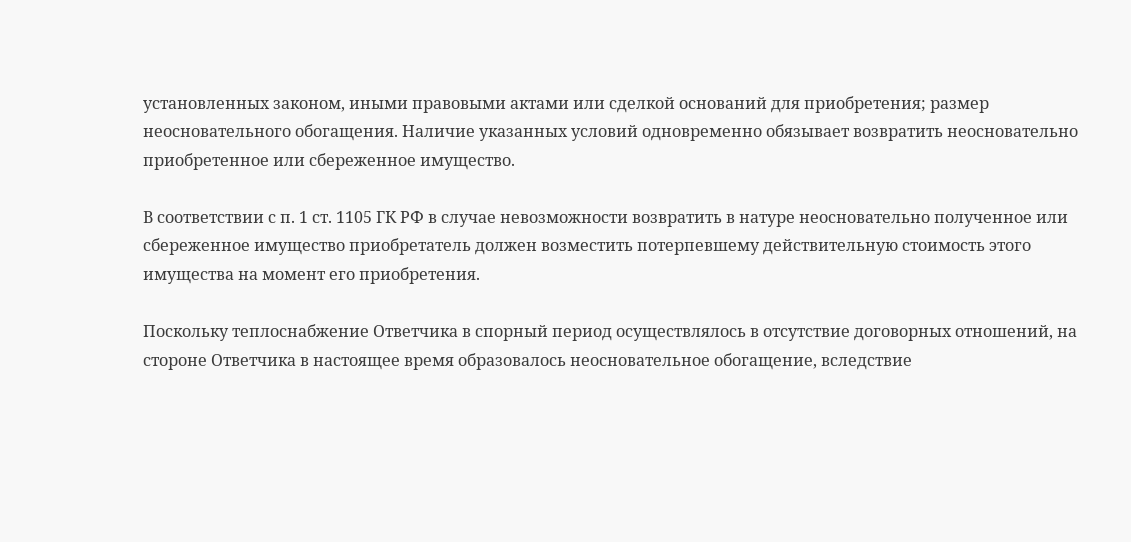установленных законом, иными правовыми актами или сделкой оснований для приобретения; размер неосновательного обогащения. Наличие указанных условий одновременно обязывает возвратить неосновательно приобретенное или сбереженное имущество.

В соответствии с п. 1 ст. 1105 ГК РФ в случае невозможности возвратить в натуре неосновательно полученное или сбереженное имущество приобретатель должен возместить потерпевшему действительную стоимость этого имущества на момент его приобретения.

Поскольку теплоснабжение Ответчика в спорный период осуществлялось в отсутствие договорных отношений, на стороне Ответчика в настоящее время образовалось неосновательное обогащение, вследствие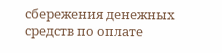сбережения денежных средств по оплате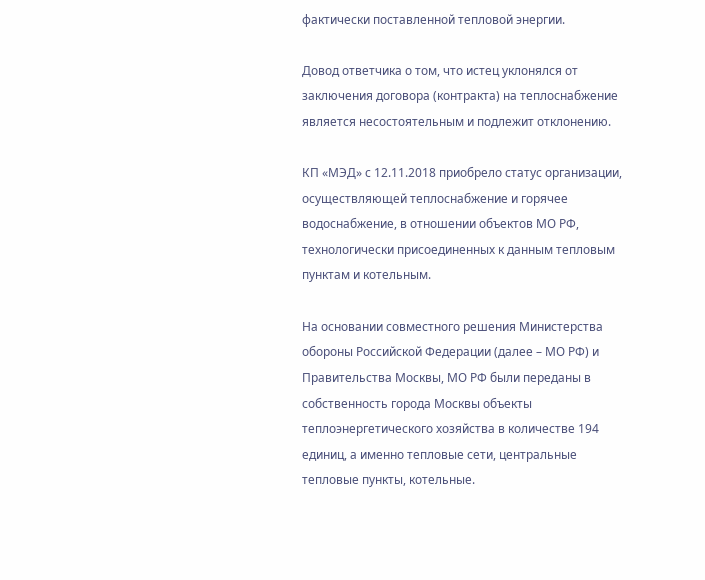фактически поставленной тепловой энергии.

Довод ответчика о том, что истец уклонялся от заключения договора (контракта) на теплоснабжение является несостоятельным и подлежит отклонению.

КП «МЭД» с 12.11.2018 приобрело статус организации, осуществляющей теплоснабжение и горячее водоснабжение, в отношении объектов МО РФ, технологически присоединенных к данным тепловым пунктам и котельным.

На основании совместного решения Министерства обороны Российской Федерации (далее – МО РФ) и Правительства Москвы, МО РФ были переданы в собственность города Москвы объекты теплоэнергетического хозяйства в количестве 194 единиц, а именно тепловые сети, центральные тепловые пункты, котельные.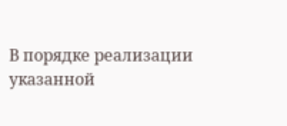В порядке реализации указанной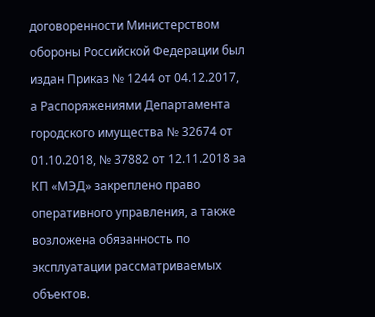договоренности Министерством обороны Российской Федерации был издан Приказ № 1244 от 04.12.2017, а Распоряжениями Департамента городского имущества № 32674 от 01.10.2018, № 37882 от 12.11.2018 за КП «МЭД» закреплено право оперативного управления, а также возложена обязанность по эксплуатации рассматриваемых объектов.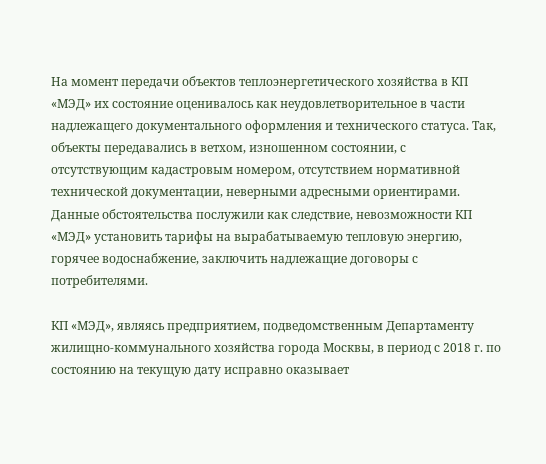На момент передачи объектов теплоэнергетического хозяйства в КП «МЭД» их состояние оценивалось как неудовлетворительное в части надлежащего документального оформления и технического статуса. Так, объекты передавались в ветхом, изношенном состоянии, с отсутствующим кадастровым номером, отсутствием нормативной технической документации, неверными адресными ориентирами. Данные обстоятельства послужили как следствие, невозможности КП «МЭД» установить тарифы на вырабатываемую тепловую энергию, горячее водоснабжение, заключить надлежащие договоры с потребителями.

КП «МЭД», являясь предприятием, подведомственным Департаменту жилищно-коммунального хозяйства города Москвы, в период с 2018 г. по состоянию на текущую дату исправно оказывает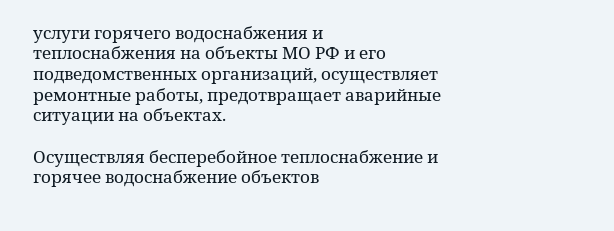услуги горячего водоснабжения и теплоснабжения на объекты МО РФ и его подведомственных организаций, осуществляет ремонтные работы, предотвращает аварийные ситуации на объектах.

Осуществляя бесперебойное теплоснабжение и горячее водоснабжение объектов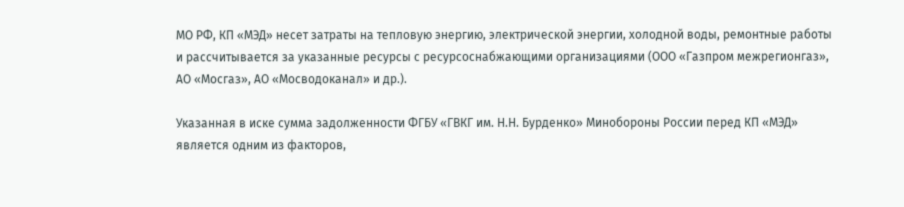МО РФ, КП «МЭД» несет затраты на тепловую энергию, электрической энергии, холодной воды, ремонтные работы и рассчитывается за указанные ресурсы с ресурсоснабжающими организациями (ООО «Газпром межрегионгаз», АО «Мосгаз», АО «Мосводоканал» и др.).

Указанная в иске сумма задолженности ФГБУ «ГВКГ им. Н.Н. Бурденко» Минобороны России перед КП «МЭД» является одним из факторов,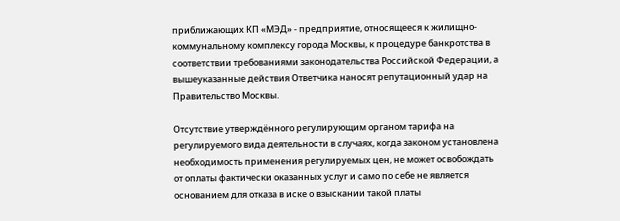приближающих КП «МЭД» - предприятие, относящееся к жилищно-коммунальному комплексу города Москвы, к процедуре банкротства в соответствии требованиями законодательства Российской Федерации, а вышеуказанные действия Ответчика наносят репутационный удар на Правительство Москвы.

Отсутствие утверждённого регулирующим органом тарифа на регулируемого вида деятельности в случаях, когда законом установлена необходимость применения регулируемых цен, не может освобождать от оплаты фактически оказанных услуг и само по себе не является основанием для отказа в иске о взыскании такой платы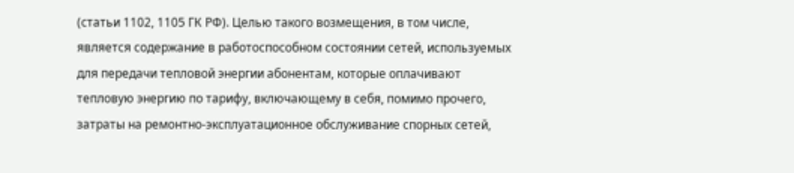(статьи 1102, 1105 ГК РФ). Целью такого возмещения, в том числе, является содержание в работоспособном состоянии сетей, используемых для передачи тепловой энергии абонентам, которые оплачивают тепловую энергию по тарифу, включающему в себя, помимо прочего, затраты на ремонтно-эксплуатационное обслуживание спорных сетей,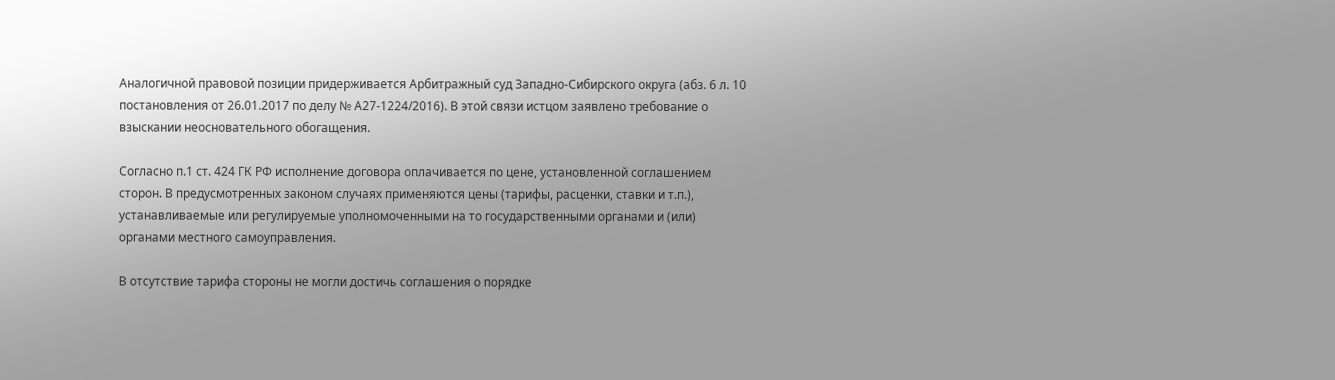Аналогичной правовой позиции придерживается Арбитражный суд Западно-Сибирского округа (абз. 6 л. 10 постановления от 26.01.2017 по делу № А27-1224/2016). В этой связи истцом заявлено требование о взыскании неосновательного обогащения.

Согласно п.1 ст. 424 ГК РФ исполнение договора оплачивается по цене, установленной соглашением сторон. В предусмотренных законом случаях применяются цены (тарифы, расценки, ставки и т.п.), устанавливаемые или регулируемые уполномоченными на то государственными органами и (или) органами местного самоуправления.

В отсутствие тарифа стороны не могли достичь соглашения о порядке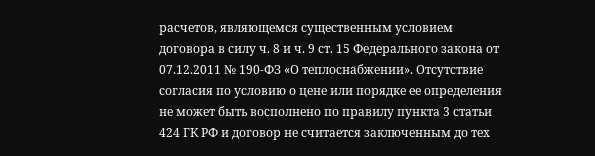расчетов, являющемся существенным условием договора в силу ч. 8 и ч. 9 ст. 15 Федерального закона от 07.12.2011 № 190-ФЗ «О теплоснабжении». Отсутствие согласия по условию о цене или порядке ее определения не может быть восполнено по правилу пункта 3 статьи 424 ГК РФ и договор не считается заключенным до тех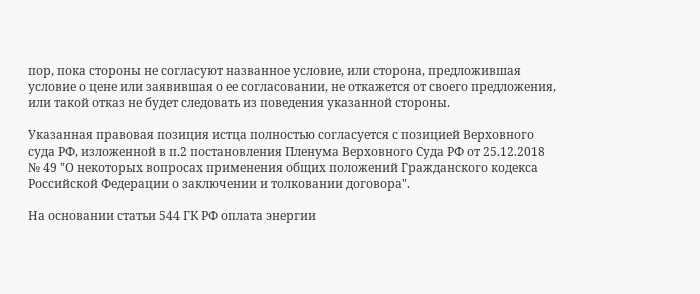пор, пока стороны не согласуют названное условие, или сторона, предложившая условие о цене или заявившая о ее согласовании, не откажется от своего предложения, или такой отказ не будет следовать из поведения указанной стороны.

Указанная правовая позиция истца полностью согласуется с позицией Верховного суда РФ, изложенной в п.2 постановления Пленума Верховного Суда РФ от 25.12.2018 № 49 "О некоторых вопросах применения общих положений Гражданского кодекса Российской Федерации о заключении и толковании договора".

На основании статьи 544 ГК РФ оплата энергии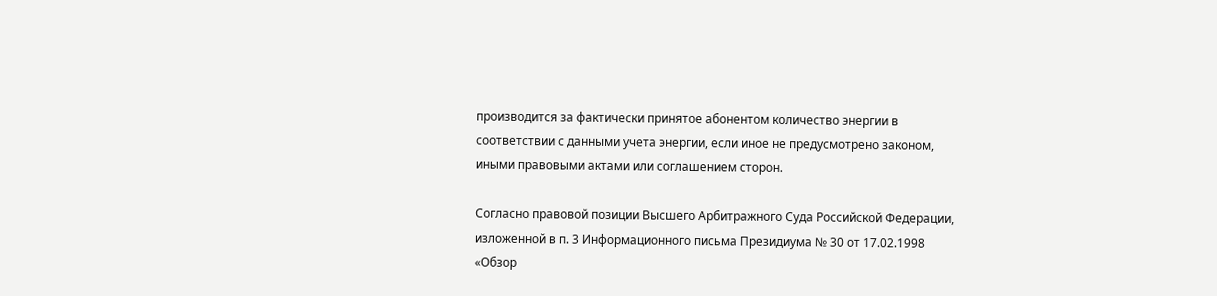производится за фактически принятое абонентом количество энергии в соответствии с данными учета энергии, если иное не предусмотрено законом, иными правовыми актами или соглашением сторон.

Согласно правовой позиции Высшего Арбитражного Суда Российской Федерации, изложенной в п. 3 Информационного письма Президиума № 30 от 17.02.1998 «Обзор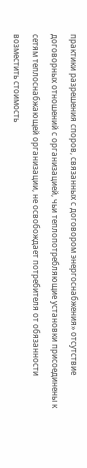практики разрешения споров, связанных с договором энергоснабжения» отсутствие договорных отношений с организацией, чьи теплопотребляющие установки присоединены к сетям теплоснабжающей организации, не освобождает потребителя от обязанности возместить стоимость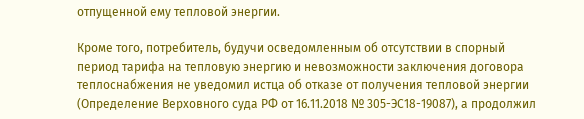отпущенной ему тепловой энергии.

Кроме того, потребитель, будучи осведомленным об отсутствии в спорный период тарифа на тепловую энергию и невозможности заключения договора теплоснабжения не уведомил истца об отказе от получения тепловой энергии (Определение Верховного суда РФ от 16.11.2018 № 305-ЭС18-19087), а продолжил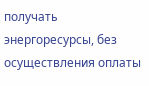получать энергоресурсы, без осуществления оплаты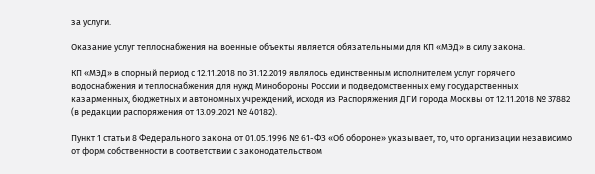за услуги.

Оказание услуг теплоснабжения на военные объекты является обязательными для КП «МЭД» в силу закона.

КП «МЭД» в спорный период с 12.11.2018 по 31.12.2019 являлось единственным исполнителем услуг горячего водоснабжения и теплоснабжения для нужд Минобороны России и подведомственных ему государственных казарменных, бюджетных и автономных учреждений, исходя из Распоряжения ДГИ города Москвы от 12.11.2018 № 37882 (в редакции распоряжения от 13.09.2021 № 40182).

Пункт 1 статьи 8 Федерального закона от 01.05.1996 № 61-ФЗ «Об обороне» указывает, то, что организации независимо от форм собственности в соответствии с законодательством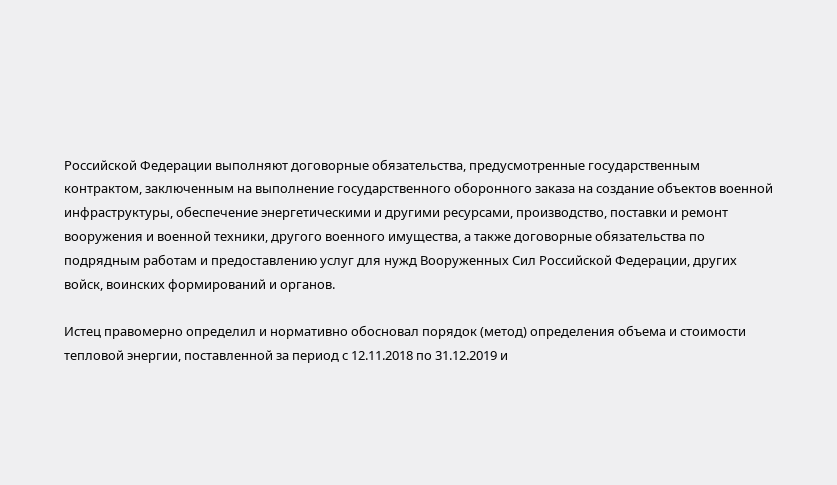Российской Федерации выполняют договорные обязательства, предусмотренные государственным контрактом, заключенным на выполнение государственного оборонного заказа на создание объектов военной инфраструктуры, обеспечение энергетическими и другими ресурсами, производство, поставки и ремонт вооружения и военной техники, другого военного имущества, а также договорные обязательства по подрядным работам и предоставлению услуг для нужд Вооруженных Сил Российской Федерации, других войск, воинских формирований и органов.

Истец правомерно определил и нормативно обосновал порядок (метод) определения объема и стоимости тепловой энергии, поставленной за период с 12.11.2018 по 31.12.2019 и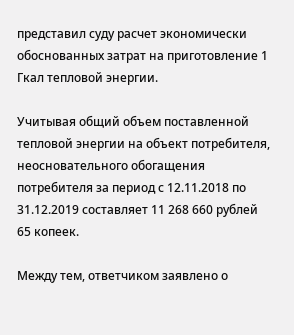представил суду расчет экономически обоснованных затрат на приготовление 1 Гкал тепловой энергии.

Учитывая общий объем поставленной тепловой энергии на объект потребителя, неосновательного обогащения потребителя за период с 12.11.2018 по 31.12.2019 составляет 11 268 660 рублей 65 копеек.

Между тем, ответчиком заявлено о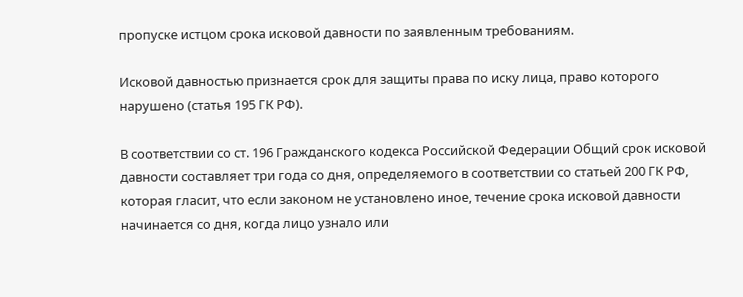пропуске истцом срока исковой давности по заявленным требованиям.

Исковой давностью признается срок для защиты права по иску лица, право которого нарушено (статья 195 ГК РФ).

В соответствии со ст. 196 Гражданского кодекса Российской Федерации Общий срок исковой давности составляет три года со дня, определяемого в соответствии со статьей 200 ГК РФ, которая гласит, что если законом не установлено иное, течение срока исковой давности начинается со дня, когда лицо узнало или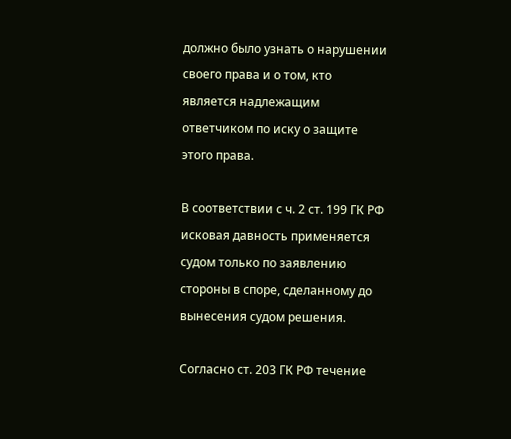должно было узнать о нарушении своего права и о том, кто является надлежащим ответчиком по иску о защите этого права.

В соответствии с ч. 2 ст. 199 ГК РФ исковая давность применяется судом только по заявлению стороны в споре, сделанному до вынесения судом решения.

Согласно ст. 203 ГК РФ течение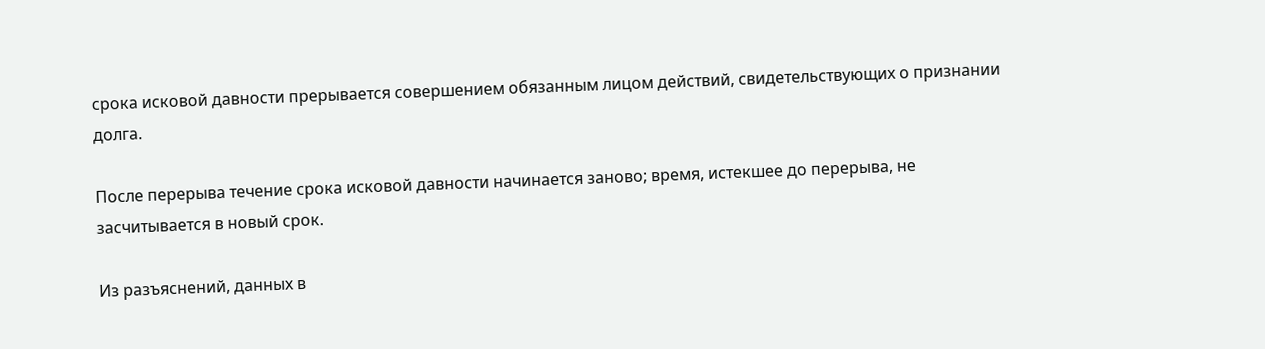срока исковой давности прерывается совершением обязанным лицом действий, свидетельствующих о признании долга.

После перерыва течение срока исковой давности начинается заново; время, истекшее до перерыва, не засчитывается в новый срок.

Из разъяснений, данных в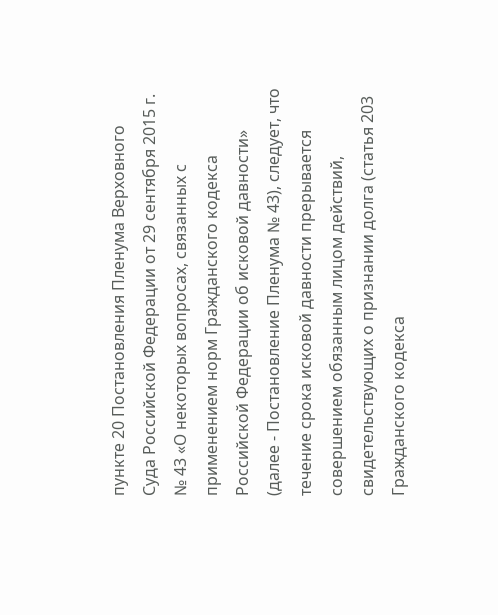пункте 20 Постановления Пленума Верховного Суда Российской Федерации от 29 сентября 2015 г. № 43 «О некоторых вопросах, связанных с применением норм Гражданского кодекса Российской Федерации об исковой давности» (далее - Постановление Пленума № 43), следует, что течение срока исковой давности прерывается совершением обязанным лицом действий, свидетельствующих о признании долга (статья 203 Гражданского кодекса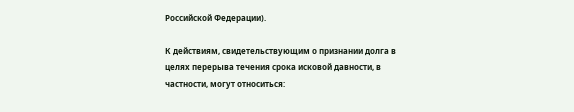Российской Федерации).

К действиям, свидетельствующим о признании долга в целях перерыва течения срока исковой давности, в частности, могут относиться: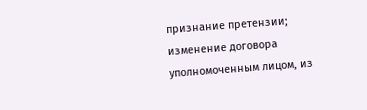признание претензии; изменение договора уполномоченным лицом, из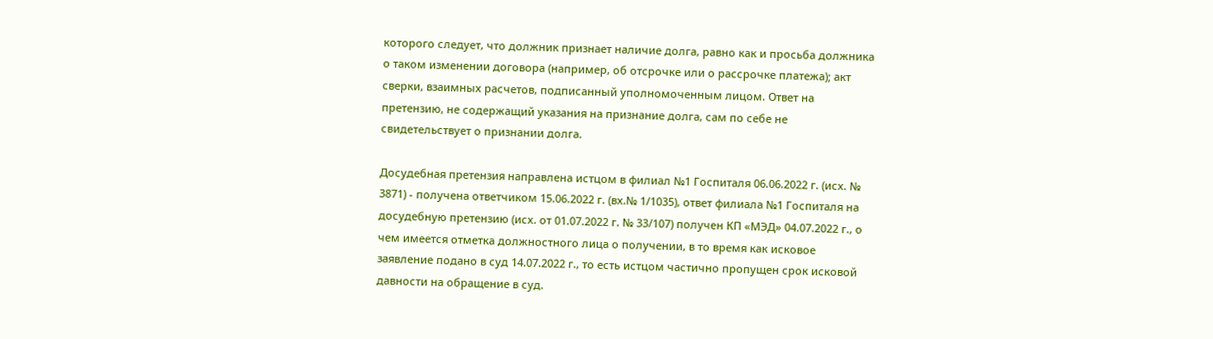которого следует, что должник признает наличие долга, равно как и просьба должника о таком изменении договора (например, об отсрочке или о рассрочке платежа); акт сверки, взаимных расчетов, подписанный уполномоченным лицом. Ответ на претензию, не содержащий указания на признание долга, сам по себе не свидетельствует о признании долга.

Досудебная претензия направлена истцом в филиал №1 Госпиталя 06.06.2022 г. (исх. № 3871) - получена ответчиком 15.06.2022 г. (вх.№ 1/1035), ответ филиала №1 Госпиталя на досудебную претензию (исх. от 01.07.2022 г. № 33/107) получен КП «МЭД» 04.07.2022 г., о чем имеется отметка должностного лица о получении, в то время как исковое заявление подано в суд 14.07.2022 г., то есть истцом частично пропущен срок исковой давности на обращение в суд.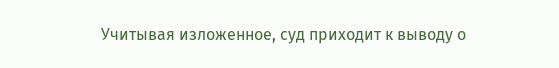Учитывая изложенное, суд приходит к выводу о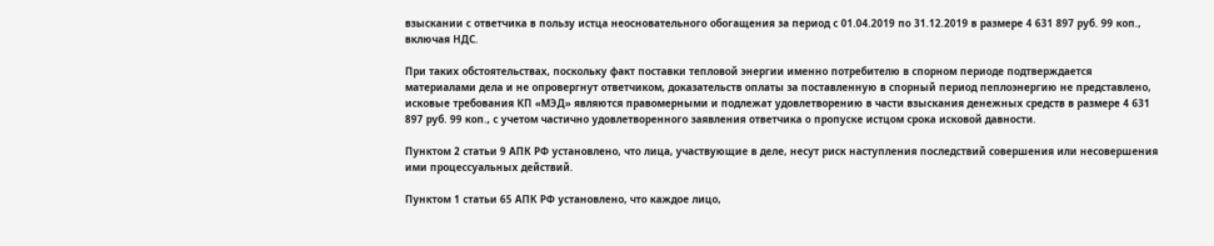взыскании с ответчика в пользу истца неосновательного обогащения за период с 01.04.2019 по 31.12.2019 в размере 4 631 897 руб. 99 коп., включая НДС.

При таких обстоятельствах, поскольку факт поставки тепловой энергии именно потребителю в спорном периоде подтверждается материалами дела и не опровергнут ответчиком, доказательств оплаты за поставленную в спорный период пеплоэнергию не представлено, исковые требования КП «МЭД» являются правомерными и подлежат удовлетворению в части взыскания денежных средств в размере 4 631 897 руб. 99 коп., с учетом частично удовлетворенного заявления ответчика о пропуске истцом срока исковой давности.

Пунктом 2 статьи 9 АПК РФ установлено, что лица, участвующие в деле, несут риск наступления последствий совершения или несовершения ими процессуальных действий.

Пунктом 1 статьи 65 АПК РФ установлено, что каждое лицо,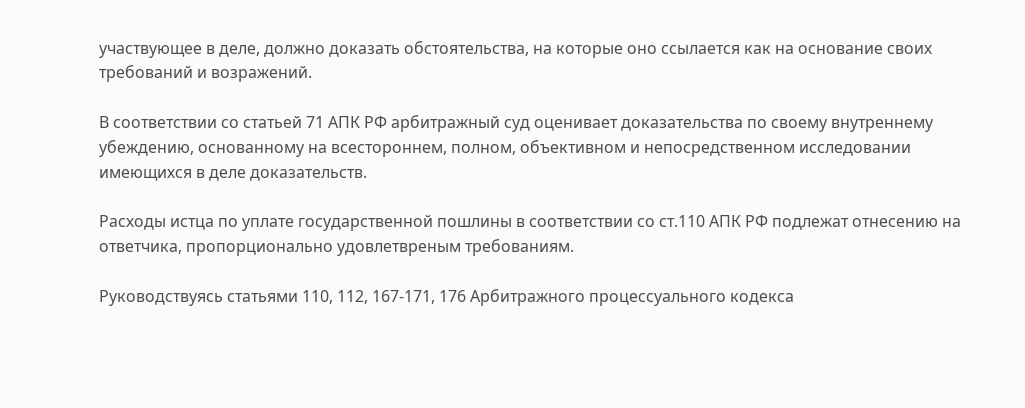участвующее в деле, должно доказать обстоятельства, на которые оно ссылается как на основание своих требований и возражений.

В соответствии со статьей 71 АПК РФ арбитражный суд оценивает доказательства по своему внутреннему убеждению, основанному на всестороннем, полном, объективном и непосредственном исследовании имеющихся в деле доказательств.

Расходы истца по уплате государственной пошлины в соответствии со ст.110 АПК РФ подлежат отнесению на ответчика, пропорционально удовлетвреным требованиям.

Руководствуясь статьями 110, 112, 167-171, 176 Арбитражного процессуального кодекса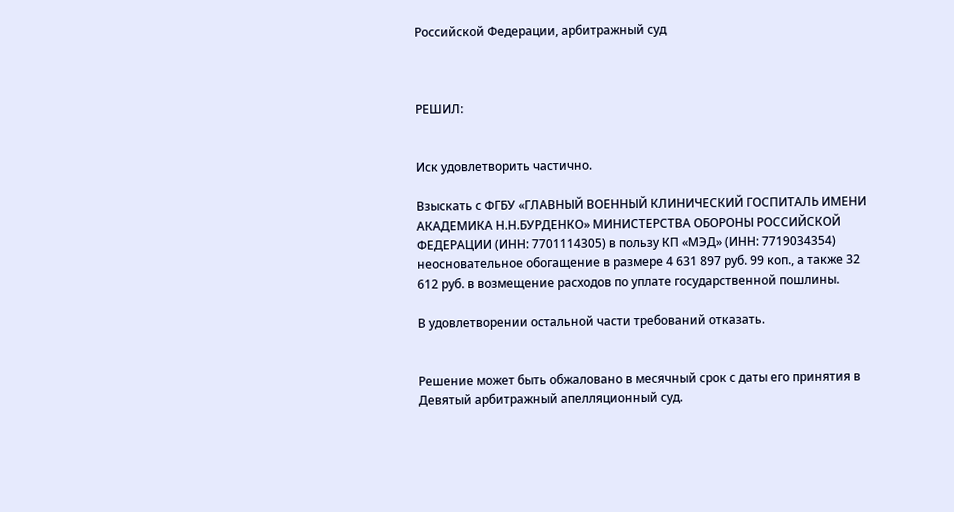Российской Федерации, арбитражный суд



РЕШИЛ:


Иск удовлетворить частично.

Взыскать с ФГБУ «ГЛАВНЫЙ ВОЕННЫЙ КЛИНИЧЕСКИЙ ГОСПИТАЛЬ ИМЕНИ АКАДЕМИКА Н.Н.БУРДЕНКО» МИНИСТЕРСТВА ОБОРОНЫ РОССИЙСКОЙ ФЕДЕРАЦИИ (ИНН: 7701114305) в пользу КП «МЭД» (ИНН: 7719034354) неосновательное обогащение в размере 4 631 897 руб. 99 коп., а также 32 612 руб. в возмещение расходов по уплате государственной пошлины.

В удовлетворении остальной части требований отказать.


Решение может быть обжаловано в месячный срок с даты его принятия в Девятый арбитражный апелляционный суд.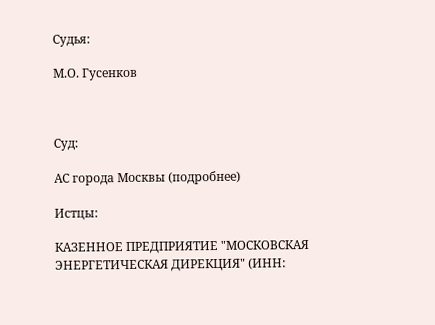Судья:

М.О. Гусенков



Суд:

АС города Москвы (подробнее)

Истцы:

КАЗЕННОЕ ПРЕДПРИЯТИЕ "МОСКОВСКАЯ ЭНЕРГЕТИЧЕСКАЯ ДИРЕКЦИЯ" (ИНН: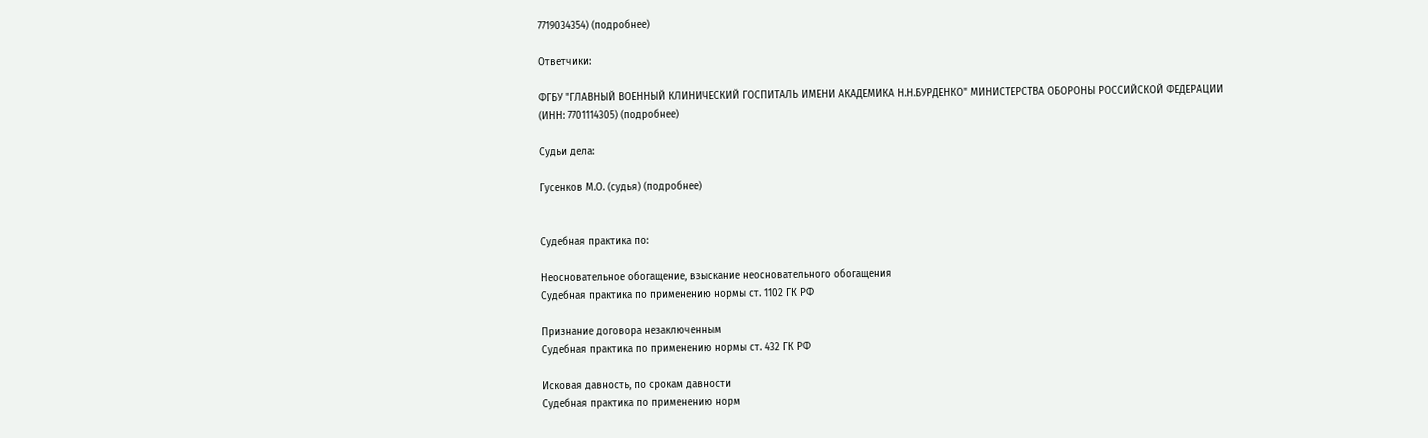7719034354) (подробнее)

Ответчики:

ФГБУ "ГЛАВНЫЙ ВОЕННЫЙ КЛИНИЧЕСКИЙ ГОСПИТАЛЬ ИМЕНИ АКАДЕМИКА Н.Н.БУРДЕНКО" МИНИСТЕРСТВА ОБОРОНЫ РОССИЙСКОЙ ФЕДЕРАЦИИ (ИНН: 7701114305) (подробнее)

Судьи дела:

Гусенков М.О. (судья) (подробнее)


Судебная практика по:

Неосновательное обогащение, взыскание неосновательного обогащения
Судебная практика по применению нормы ст. 1102 ГК РФ

Признание договора незаключенным
Судебная практика по применению нормы ст. 432 ГК РФ

Исковая давность, по срокам давности
Судебная практика по применению норм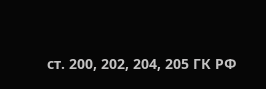ст. 200, 202, 204, 205 ГК РФ